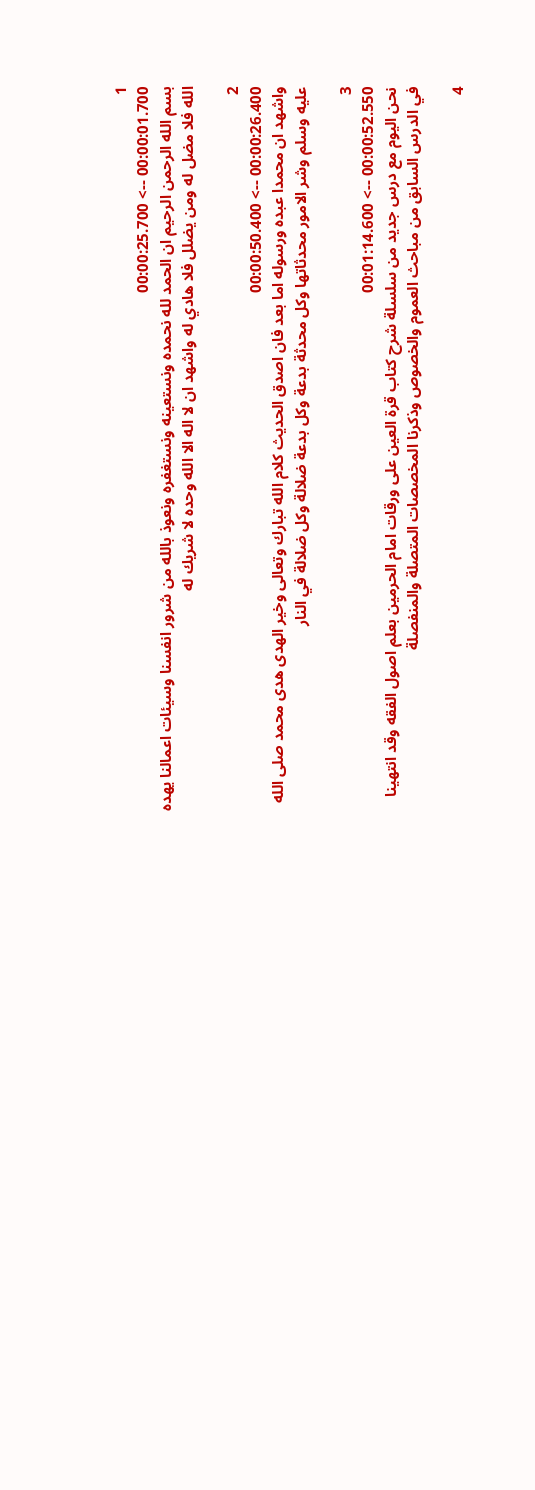1
00:00:01.700 --> 00:00:25.700
بسم الله الرحمن الرحيم ان الحمد لله نحمده ونستعينه ونستغفره ونعوذ بالله من شرور انفسنا وسيئات اعمالنا يهده الله فلا مضل له ومن يضلل فلا هادي له واشهد ان لا اله الا الله وحده لا شريك له

2
00:00:26.400 --> 00:00:50.400
واشهد ان محمدا عبده ورسوله اما بعد فان اصدق الحديث كلام الله تبارك وتعالى وخير الهدى هدى محمد صلى الله عليه وسلم وشر الامور محدثاتها وكل محدثة بدعة وكل بدعة ضلالة وكل ضلالة في النار

3
00:00:52.550 --> 00:01:14.600
نحن اليوم مع درس جديد من سلسلة شرح كتاب قرة العين على ورقات امام الحرمين بعلم اصول الفقه وقد انتهينا في الدرس السابق من مباحث العموم والخصوص وذكرنا المخصصات المتصلة والمنفصلة

4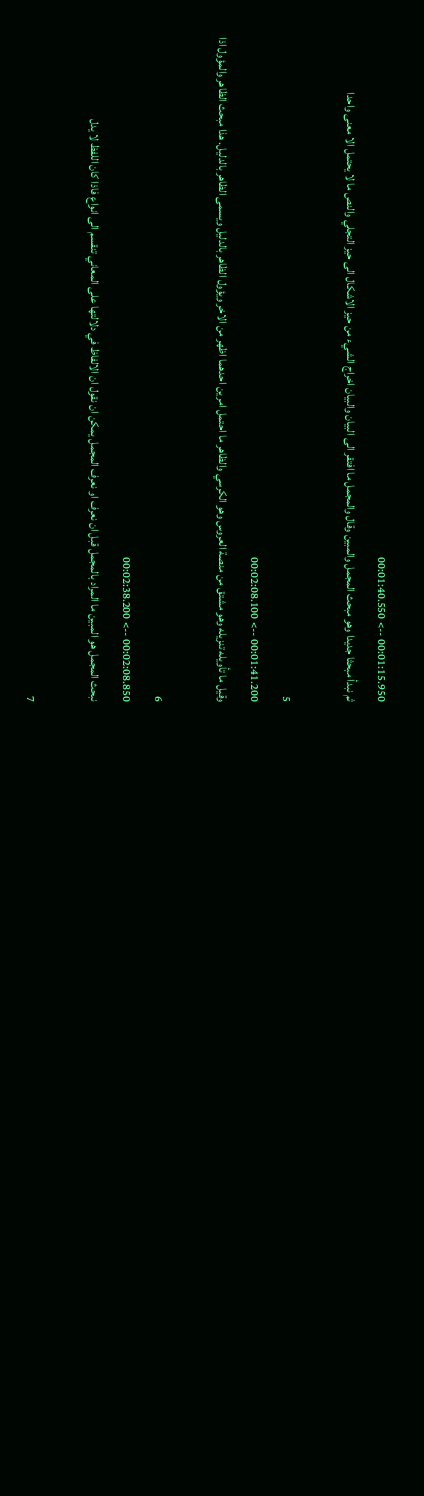00:01:15.950 --> 00:01:40.550
ثم نبدأ مبحثا جديدا وهو مبحث المجمل والمبين وقال والمجمل ما افتقر الى البيان والبيان اخراج الشيء من حيز الاشكال الى حيز التجلي والنص ما لا يحتمل الا معنى واحدا

5
00:01:41.200 --> 00:02:08.100
وقيل ما تأويله تنزيله وهو مشتق من منصة العروس وهو الكرسي والظاهر ما احتمل امرين احدهما اظهر من الاخر ويؤول الظاهر بالدليل ويسمى الظاهر بالدليل. هذا مبحث الظاهر والمؤول اذا

6
00:02:08.850 --> 00:02:38.200
نبحث المجمل هو المبين ما المراد بالمجمل قبل ان نعرف او نعرف المجمل يمكن ان نقول ان الالفاظ في دلالتها على المعاني تنقسم الى انواع فاذا كان اللفظ لا يدل

7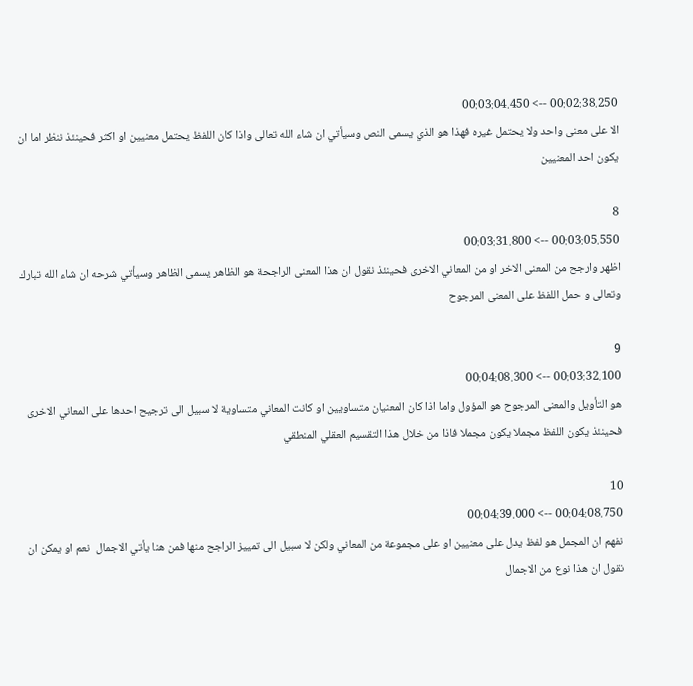00:02:38.250 --> 00:03:04.450
الا على معنى واحد ولا يحتمل غيره فهذا هو الذي يسمى النص وسيأتي ان شاء الله تعالى واذا كان اللفظ يحتمل معنيين او اكثر فحينئذ ننظر اما ان يكون احد المعنيين

8
00:03:05.550 --> 00:03:31.800
اظهر وارجح من المعنى الاخر او من المعاني الاخرى فحينئذ نقول ان هذا المعنى الراجحة هو الظاهر يسمى الظاهر وسيأتي شرحه ان شاء الله تبارك وتعالى و حمل اللفظ على المعنى المرجوح

9
00:03:32.100 --> 00:04:08.300
هو التأويل والمعنى المرجوح هو المؤول واما اذا كان المعنيان متساويين او كانت المعاني متساوية لا سبيل الى ترجيح احدها على المعاني الاخرى فحينئذ يكون اللفظ مجملا يكون مجملا فاذا من خلال هذا التقسيم العقلي المنطقي

10
00:04:08.750 --> 00:04:39.000
نفهم ان المجمل هو لفظ يدل على معنيين او على مجموعة من المعاني ولكن لا سبيل الى تمييز الراجح منها فمن هنا يأتي الاجمال  نعم او يمكن ان نقول ان هذا نوع من الاجمال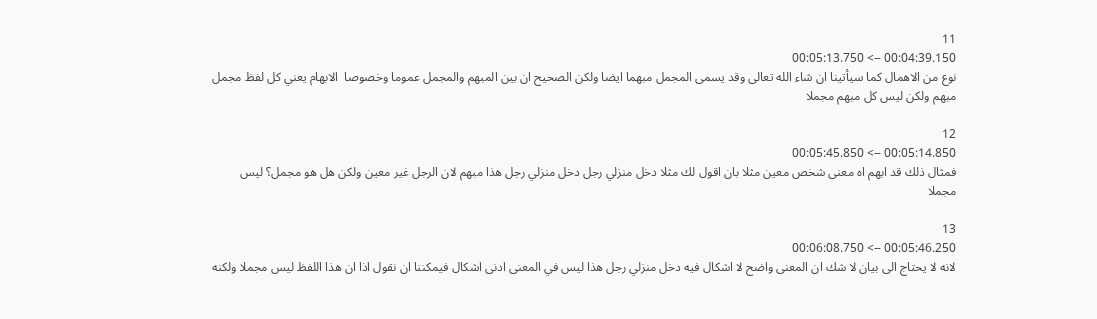11
00:04:39.150 --> 00:05:13.750
نوع من الاهمال كما سيأتينا ان شاء الله تعالى وقد يسمى المجمل مبهما ايضا ولكن الصحيح ان بين المبهم والمجمل عموما وخصوصا  الابهام يعني كل لفظ مجمل مبهم ولكن ليس كل مبهم مجملا

12
00:05:14.850 --> 00:05:45.850
فمثال ذلك قد ابهم اه معنى شخص معين مثلا بان اقول لك مثلا دخل منزلي رجل دخل منزلي رجل هذا مبهم لان الرجل غير معين ولكن هل هو مجمل؟ ليس مجملا

13
00:05:46.250 --> 00:06:08.750
لانه لا يحتاج الى بيان لا شك ان المعنى واضح لا اشكال فيه دخل منزلي رجل هذا ليس في المعنى ادنى اشكال فيمكننا ان نقول اذا ان هذا اللفظ ليس مجملا ولكنه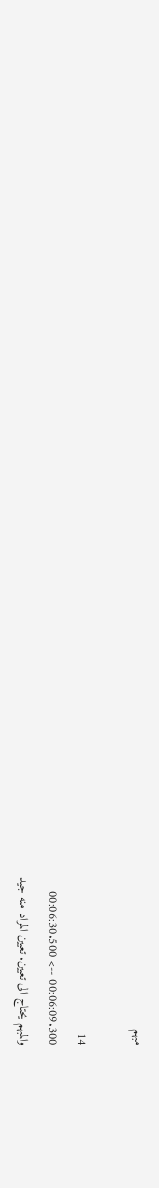مبهم

14
00:06:09.300 --> 00:06:30.500
والمبهم يحتاج الى تعيين. تعيين المراد منه جيد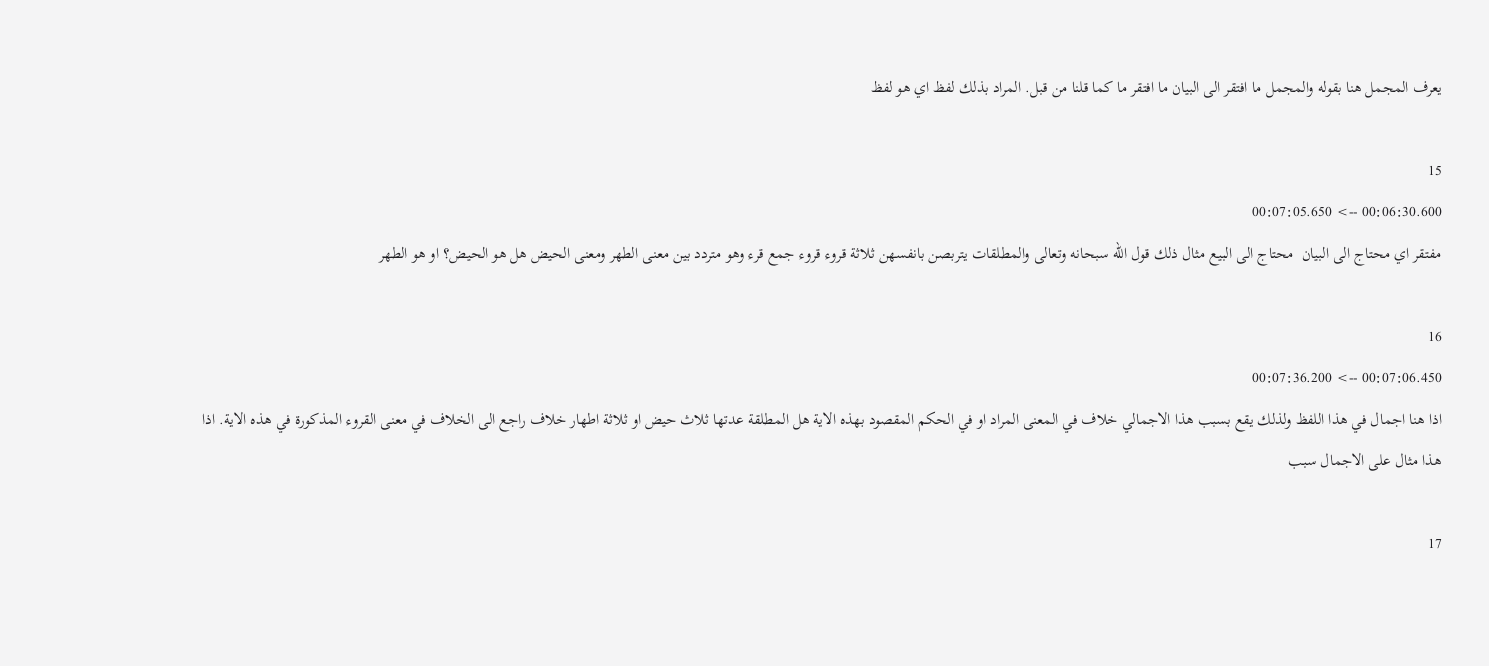يعرف المجمل هنا بقوله والمجمل ما افتقر الى البيان ما افتقر ما كما قلنا من قبل. المراد بذلك لفظ اي هو لفظ

15
00:06:30.600 --> 00:07:05.650
مفتقر اي محتاج الى البيان  محتاج الى البيع مثال ذلك قول الله سبحانه وتعالى والمطلقات يتربصن بانفسهن ثلاثة قروء قروء جمع قرء وهو متردد بين معنى الطهر ومعنى الحيض هل هو الحيض؟ او هو الطهر

16
00:07:06.450 --> 00:07:36.200
اذا هنا اجمال في هذا اللفظ ولذلك يقع بسبب هذا الاجمالي خلاف في المعنى المراد او في الحكم المقصود بهذه الاية هل المطلقة عدتها ثلاث حيض او ثلاثة اطهار خلاف راجع الى الخلاف في معنى القروء المذكورة في هذه الاية. اذا هذا مثال على الاجمال سبب

17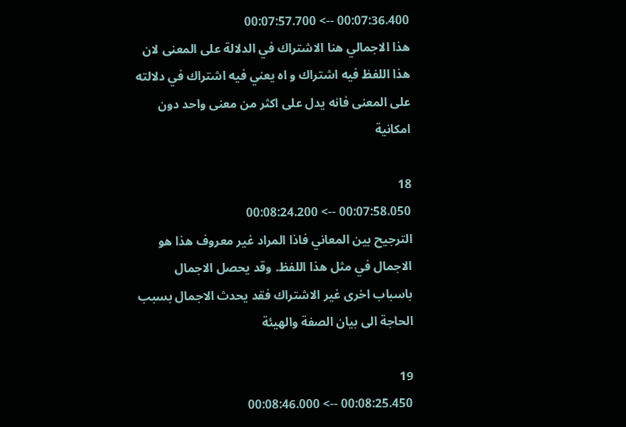00:07:36.400 --> 00:07:57.700
هذا الاجمالي هنا الاشتراك في الدلالة على المعنى لان هذا اللفظ فيه اشتراك و اه يعني فيه اشتراك في دلالته على المعنى فانه يدل على اكثر من معنى واحد دون امكانية

18
00:07:58.050 --> 00:08:24.200
الترجيح بين المعاني فاذا المراد غير معروف هذا هو الاجمال في مثل هذا اللفظ. وقد يحصل الاجمال باسباب اخرى غير الاشتراك فقد يحدث الاجمال بسبب الحاجة الى بيان الصفة والهيئة

19
00:08:25.450 --> 00:08:46.000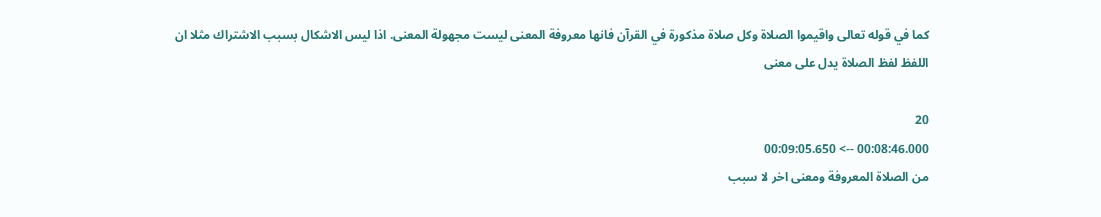كما في قوله تعالى واقيموا الصلاة وكل صلاة مذكورة في القرآن فانها معروفة المعنى ليست مجهولة المعنى. اذا ليس الاشكال بسبب الاشتراك مثلا ان اللفظ لفظ الصلاة يدل على معنى

20
00:08:46.000 --> 00:09:05.650
من الصلاة المعروفة ومعنى اخر لا سبب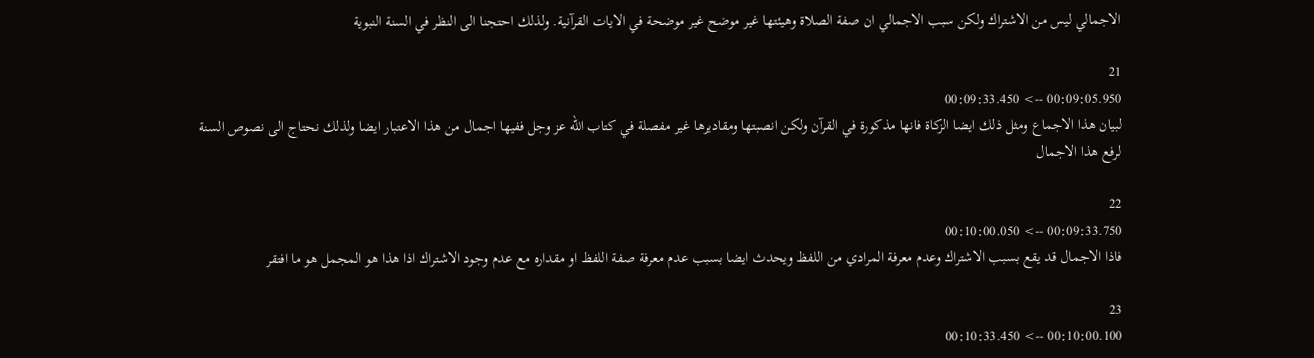الاجمالي ليس من الاشتراك ولكن سبب الاجمالي ان صفة الصلاة وهيئتها غير موضح غير موضحة في الايات القرآنية. ولذلك احتجنا الى النظر في السنة النبوية

21
00:09:05.950 --> 00:09:33.450
لبيان هذا الاجماع ومثل ذلك ايضا الزكاة فانها مذكورة في القرآن ولكن انصبتها ومقاديرها غير مفصلة في كتاب الله عز وجل ففيها اجمال من هذا الاعتبار ايضا ولذلك نحتاج الى نصوص السنة لرفع هذا الاجمال

22
00:09:33.750 --> 00:10:00.050
فاذا الاجمال قد يقع بسبب الاشتراك وعدم معرفة المرادي من اللفظ ويحدث ايضا بسبب عدم معرفة صفة اللفظ او مقداره مع عدم وجود الاشتراك اذا هذا هو المجمل هو ما افتقر

23
00:10:00.100 --> 00:10:33.450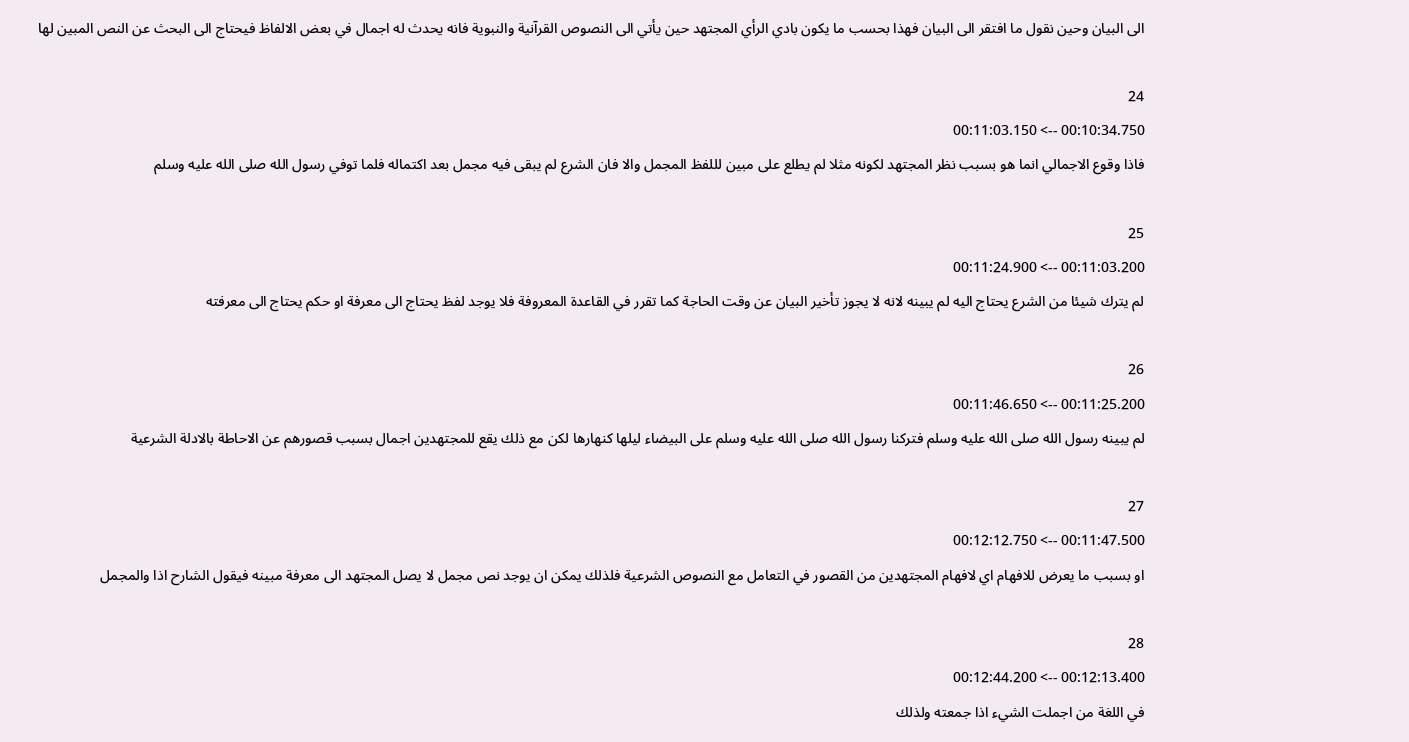الى البيان وحين نقول ما افتقر الى البيان فهذا بحسب ما يكون بادي الرأي المجتهد حين يأتي الى النصوص القرآنية والنبوية فانه يحدث له اجمال في بعض الالفاظ فيحتاج الى البحث عن النص المبين لها

24
00:10:34.750 --> 00:11:03.150
فاذا وقوع الاجمالي انما هو بسبب نظر المجتهد لكونه مثلا لم يطلع على مبين لللفظ المجمل والا فان الشرع لم يبقى فيه مجمل بعد اكتماله فلما توفي رسول الله صلى الله عليه وسلم

25
00:11:03.200 --> 00:11:24.900
لم يترك شيئا من الشرع يحتاج اليه لم يبينه لانه لا يجوز تأخير البيان عن وقت الحاجة كما تقرر في القاعدة المعروفة فلا يوجد لفظ يحتاج الى معرفة او حكم يحتاج الى معرفته

26
00:11:25.200 --> 00:11:46.650
لم يبينه رسول الله صلى الله عليه وسلم فتركنا رسول الله صلى الله عليه وسلم على البيضاء ليلها كنهارها لكن مع ذلك يقع للمجتهدين اجمال بسبب قصورهم عن الاحاطة بالادلة الشرعية

27
00:11:47.500 --> 00:12:12.750
او بسبب ما يعرض للافهام اي لافهام المجتهدين من القصور في التعامل مع النصوص الشرعية فلذلك يمكن ان يوجد نص مجمل لا يصل المجتهد الى معرفة مبينه فيقول الشارح اذا والمجمل

28
00:12:13.400 --> 00:12:44.200
في اللغة من اجملت الشيء اذا جمعته ولذلك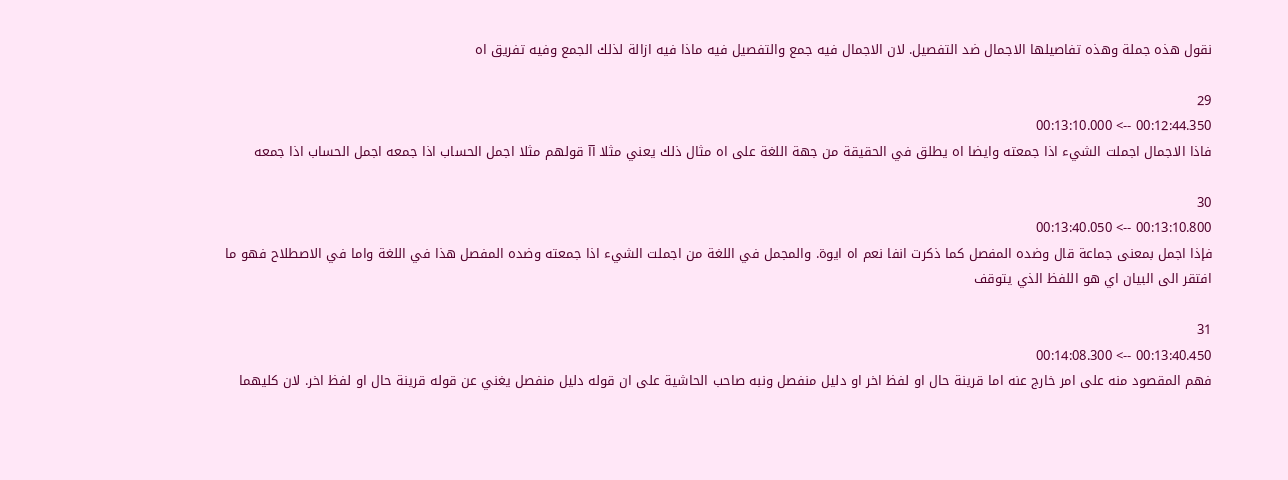نقول هذه جملة وهذه تفاصيلها الاجمال ضد التفصيل. لان الاجمال فيه جمع والتفصيل فيه ماذا فيه ازالة لذلك الجمع وفيه تفريق اه

29
00:12:44.350 --> 00:13:10.000
فاذا الاجمال اجملت الشيء اذا جمعته وايضا اه يطلق في الحقيقة من جهة اللغة على اه مثال ذلك يعني مثلا آآ قولهم مثلا اجمل الحساب اذا جمعه اجمل الحساب اذا جمعه

30
00:13:10.800 --> 00:13:40.050
فإذا اجمل بمعنى جماعة قال وضده المفصل كما ذكرت انفا نعم اه ايوة. والمجمل في اللغة من اجملت الشيء اذا جمعته وضده المفصل هذا في اللغة واما في الاصطلاح فهو ما افتقر الى البيان اي هو اللفظ الذي يتوقف

31
00:13:40.450 --> 00:14:08.300
فهم المقصود منه على امر خارج عنه اما قرينة حال او لفظ اخر او دليل منفصل ونبه صاحب الحاشية على ان قوله دليل منفصل يغني عن قوله قرينة حال او لفظ اخر. لان كليهما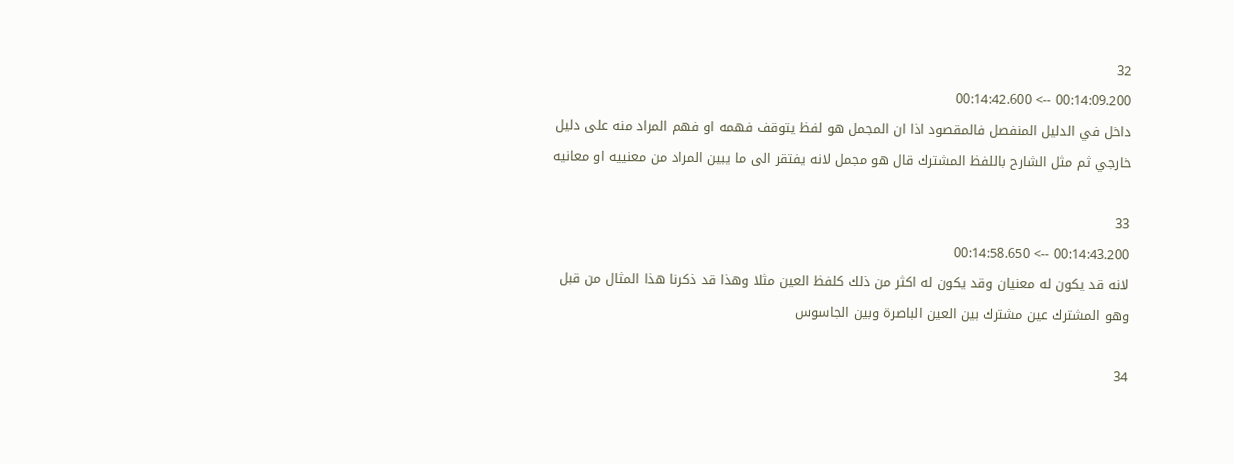32
00:14:09.200 --> 00:14:42.600
داخل في الدليل المنفصل فالمقصود اذا ان المجمل هو لفظ يتوقف فهمه او فهم المراد منه على دليل خارجي ثم مثل الشارح باللفظ المشترك قال هو مجمل لانه يفتقر الى ما يبين المراد من معنييه او معانيه

33
00:14:43.200 --> 00:14:58.650
لانه قد يكون له معنيان وقد يكون له اكثر من ذلك كلفظ العين مثلا وهذا قد ذكرنا هذا المثال من قبل وهو المشترك عين مشترك بين العين الباصرة وبين الجاسوس

34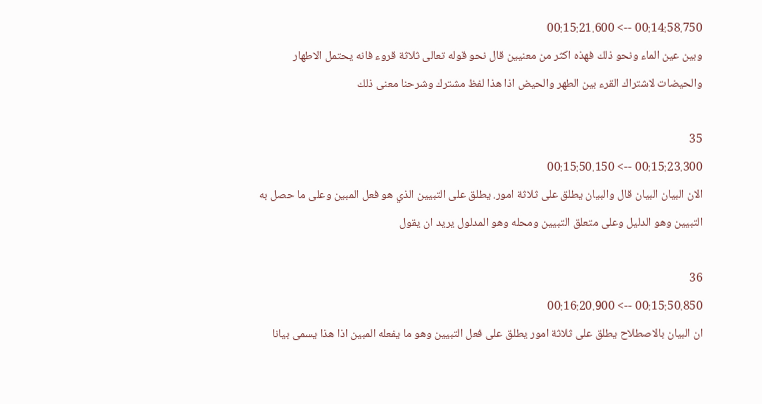00:14:58.750 --> 00:15:21.600
وبين عين الماء ونحو ذلك فهذه اكثر من معنيين قال نحو قوله تعالى ثلاثة قروء فانه يحتمل الاطهار والحيضات لاشتراك القرء بين الطهر والحيض اذا هذا لفظ مشترك وشرحنا معنى ذلك

35
00:15:23.300 --> 00:15:50.150
الان البيان البيان قال والبيان يطلق على ثلاثة امور. يطلق على التبيين الذي هو فعل المبين وعلى ما حصل به التبيين وهو الدليل وعلى متعلق التبيين ومحله وهو المدلول يريد ان يقول

36
00:15:50.850 --> 00:16:20.900
ان البيان بالاصطلاح يطلق على ثلاثة امور يطلق على فعل التبيين وهو ما يفعله المبين اذا هذا يسمى بيانا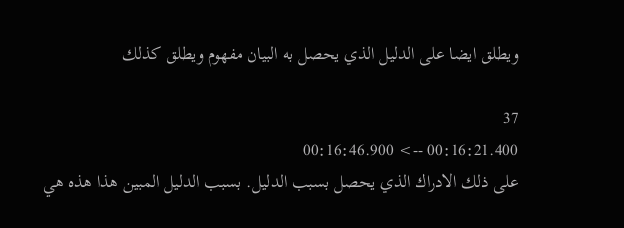ويطلق ايضا على الدليل الذي يحصل به البيان مفهوم ويطلق كذلك

37
00:16:21.400 --> 00:16:46.900
على ذلك الادراك الذي يحصل بسبب الدليل. بسبب الدليل المبين هذا هذه هي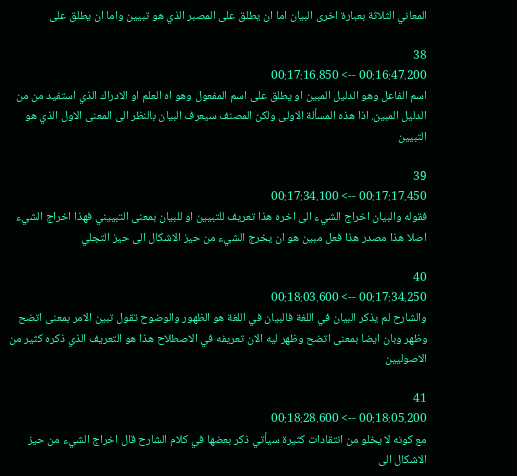المعاني الثلاثة بعبارة اخرى البيان اما ان يطلق على المصبر الذي هو تبيين واما ان يطلق على

38
00:16:47.200 --> 00:17:16.850
اسم الفاعل وهو الدليل المبين او يطلق على اسم المفعول وهو اه العلم او الادراك الذي استفيد من من الدليل المبين. اذا هذه المسألة الاولى ولكن المصنف سيعرف البيان بالنظر الى المعنى الاول الذي هو التبيين

39
00:17:17.450 --> 00:17:34.100
فقوله والبيان اخراج الشيء الى اخره هذا تعريف للتبيين او للبيان بمعنى التبييني فهذا اخراج الشيء اصلا هذا مصدر هذا فعل مبين هو ان يخرج الشيء من حيز الاشكال الى حيز التجلي

40
00:17:34.250 --> 00:18:03.600
والشارح لم يذكر البيان في اللغة فالبيان في اللغة هو الظهور والوضوح تقول تبين الامر بمعنى اتضح وظهر وبان ايضا بمعنى اتضح وظهر ليه الان تعريفه في الاصطلاح هذا هو التعريف الذي ذكره كثير من الاصوليين

41
00:18:05.200 --> 00:18:28.600
مع كونه لا يخلو من انتقادات كثيرة سيأتي ذكر بعضها في كلام الشارح قال اخراج الشيء من حيز الاشكال الى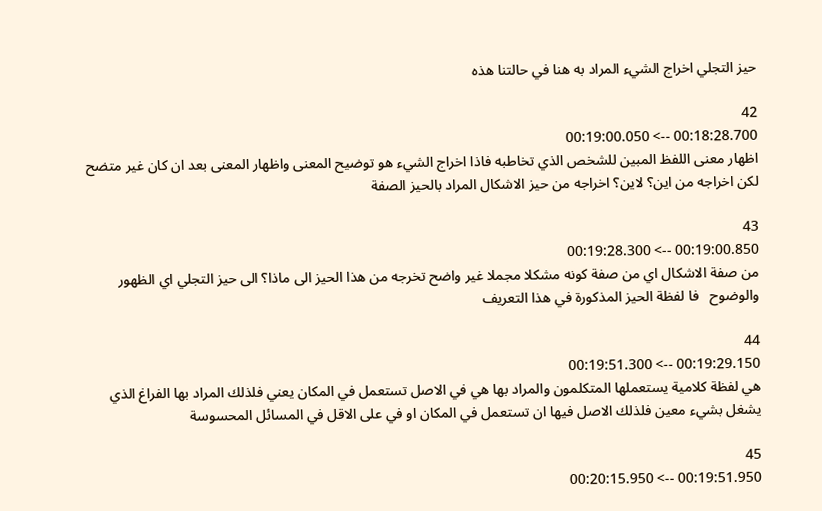حيز التجلي اخراج الشيء المراد به هنا في حالتنا هذه

42
00:18:28.700 --> 00:19:00.050
اظهار معنى اللفظ المبين للشخص الذي تخاطبه فاذا اخراج الشيء هو توضيح المعنى واظهار المعنى بعد ان كان غير متضح لكن اخراجه من اين؟ لاين؟ اخراجه من حيز الاشكال المراد بالحيز الصفة

43
00:19:00.850 --> 00:19:28.300
من صفة الاشكال اي من صفة كونه مشكلا مجملا غير واضح تخرجه من هذا الحيز الى ماذا؟ الى حيز التجلي اي الظهور والوضوح   فا لفظة الحيز المذكورة في هذا التعريف

44
00:19:29.150 --> 00:19:51.300
هي لفظة كلامية يستعملها المتكلمون والمراد بها هي في الاصل تستعمل في المكان يعني فلذلك المراد بها الفراغ الذي يشغل بشيء معين فلذلك الاصل فيها ان تستعمل في المكان او في على الاقل في المسائل المحسوسة

45
00:19:51.950 --> 00:20:15.950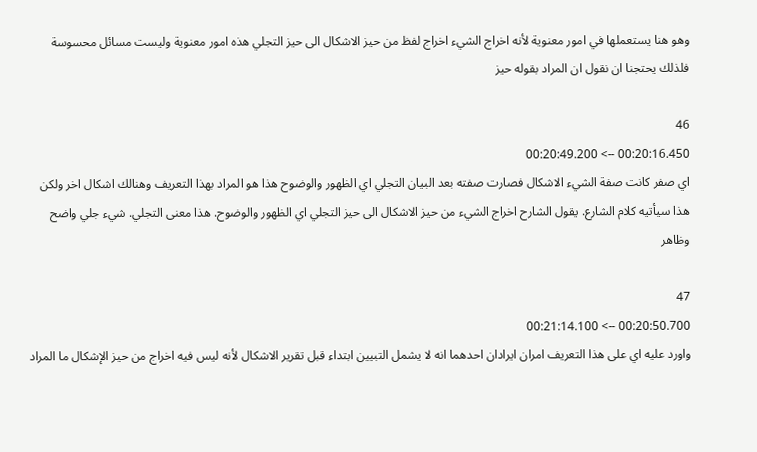وهو هنا يستعملها في امور معنوية لأنه اخراج الشيء اخراج لفظ من حيز الاشكال الى حيز التجلي هذه امور معنوية وليست مسائل محسوسة فلذلك يحتجنا ان نقول ان المراد بقوله حيز

46
00:20:16.450 --> 00:20:49.200
اي صفر كانت صفة الشيء الاشكال فصارت صفته بعد البيان التجلي اي الظهور والوضوح هذا هو المراد بهذا التعريف وهنالك اشكال اخر ولكن هذا سيأتيه كلام الشارع. يقول الشارح اخراج الشيء من حيز الاشكال الى حيز التجلي اي الظهور والوضوح. هذا معنى التجلي. شيء جلي واضح وظاهر

47
00:20:50.700 --> 00:21:14.100
واورد عليه اي على هذا التعريف امران ايرادان احدهما انه لا يشمل التبيين ابتداء قبل تقرير الاشكال لأنه ليس فيه اخراج من حيز الإشكال ما المراد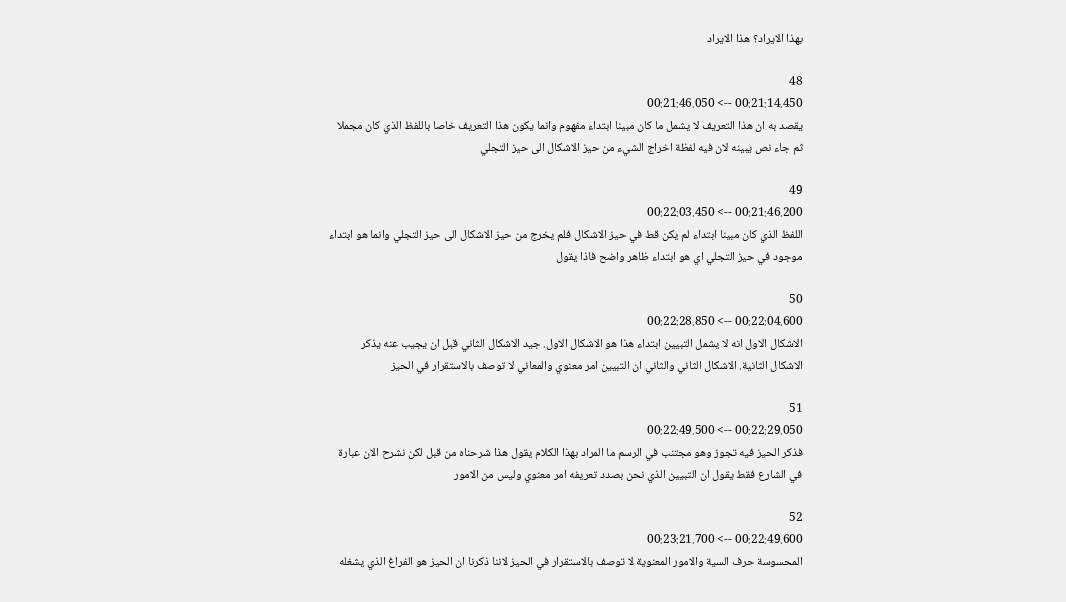بهذا الايراد؟ هذا الايراد

48
00:21:14.450 --> 00:21:46.050
يقصد به ان هذا التعريف لا يشمل ما كان مبينا ابتداء مفهوم وانما يكون هذا التعريف خاصا باللفظ الذي كان مجملا ثم جاء نص يبينه لان فيه لفظة اخراج الشيء من حيز الاشكال الى حيز التجلي

49
00:21:46.200 --> 00:22:03.450
اللفظ الذي كان مبينا ابتداء لم يكن قط في حيز الاشكال فلم يخرج من حيز الاشكال الى حيز التجلي وانما هو ابتداء موجود في حيز التجلي اي هو ابتداء ظاهر واضح فاذا يقول

50
00:22:04.600 --> 00:22:28.850
الاشكال الاول انه لا يشمل التبيين ابتداء هذا هو الاشكال الاول. جيد الاشكال الثاني قبل ان يجيب عنه يذكر الاشكال الثانية. الاشكال الثاني والثاني ان التبيين امر معنوي والمعاني لا توصف بالاستقرار في الحيز

51
00:22:29.050 --> 00:22:49.500
فذكر الحيز فيه تجوز وهو مجتنب في الرسم ما المراد بهذا الكلام يقول هذا شرحناه من قبل لكن نشرح الان عبارة في الشارع فقط يقول ان التبيين الذي نحن بصدد تعريفه امر معنوي وليس من الامور

52
00:22:49.600 --> 00:23:21.700
المحسوسة حرف السية والامور المعنوية لا توصف بالاستقرار في الحيز لاننا ذكرنا ان الحيز هو الفراغ الذي يشغله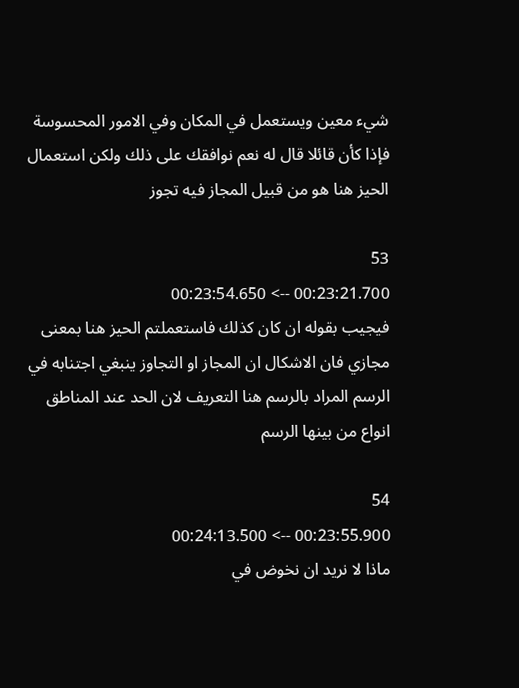شيء معين ويستعمل في المكان وفي الامور المحسوسة فإذا كأن قائلا قال له نعم نوافقك على ذلك ولكن استعمال الحيز هنا هو من قبيل المجاز فيه تجوز

53
00:23:21.700 --> 00:23:54.650
فيجيب بقوله ان كان كذلك فاستعملتم الحيز هنا بمعنى مجازي فان الاشكال ان المجاز او التجاوز ينبغي اجتنابه في الرسم المراد بالرسم هنا التعريف لان الحد عند المناطق انواع من بينها الرسم

54
00:23:55.900 --> 00:24:13.500
ماذا لا نريد ان نخوض في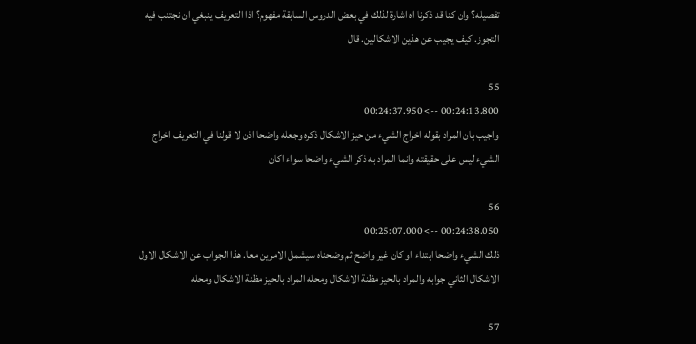تفصيله؟ وان كنا قد ذكرنا اه اشارة لذلك في بعض الدروس السابقة مفهوم؟ اذا التعريف ينبغي ان نجتنب فيه التجوز. كيف يجيب عن هذين الاشكالين. قال

55
00:24:13.800 --> 00:24:37.950
واجيب بان المراد بقوله اخراج الشيء من حيز الاشكال ذكره وجعله واضحا اذن لا قولنا في التعريف اخراج الشيء ليس على حقيقته وانما المراد به ذكر الشيء واضحا سواء اكان

56
00:24:38.050 --> 00:25:07.000
ذلك الشيء واضحا ابتداء او كان غير واضح ثم وضحناه سيشمل الامرين معا. هذا الجواب عن الاشكال الاول الاشكال الثاني جوابه والمراد بالحيز مظنة الاشكال ومحله المراد بالحيز مظنة الاشكال ومحله

57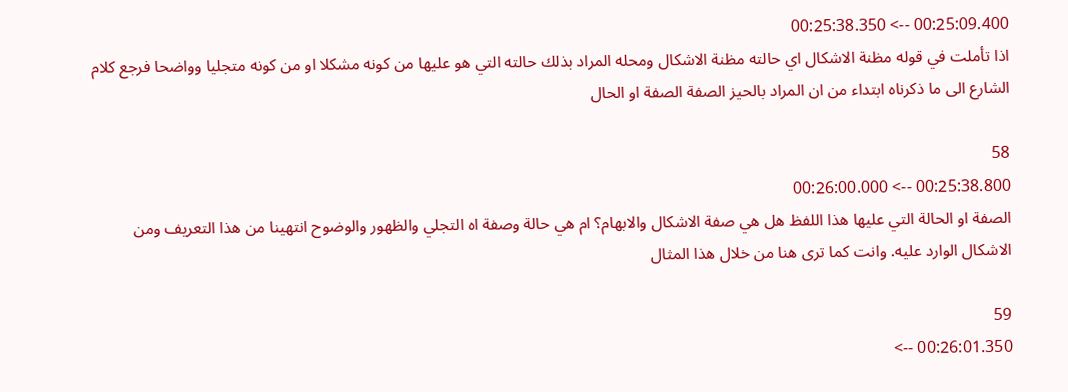00:25:09.400 --> 00:25:38.350
اذا تأملت في قوله مظنة الاشكال اي حالته مظنة الاشكال ومحله المراد بذلك حالته التي هو عليها من كونه مشكلا او من كونه متجليا وواضحا فرجع كلام الشارع الى ما ذكرناه ابتداء من ان المراد بالحيز الصفة الصفة او الحال

58
00:25:38.800 --> 00:26:00.000
الصفة او الحالة التي عليها هذا اللفظ هل هي صفة الاشكال والابهام؟ ام هي حالة وصفة اه التجلي والظهور والوضوح انتهينا من هذا التعريف ومن الاشكال الوارد عليه. وانت كما ترى هنا من خلال هذا المثال

59
00:26:01.350 -->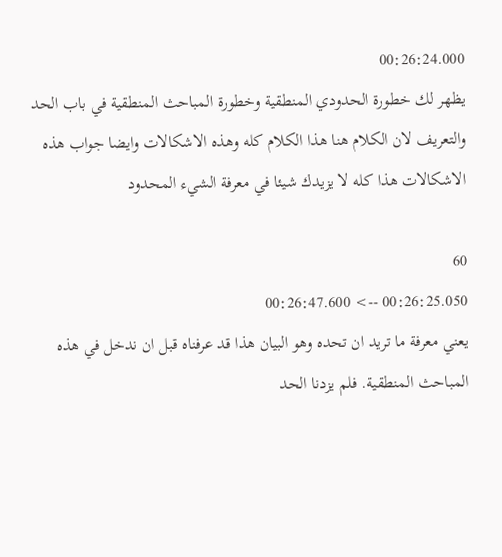00:26:24.000
يظهر لك خطورة الحدودي المنطقية وخطورة المباحث المنطقية في باب الحد والتعريف لان الكلام هنا هذا الكلام كله وهذه الاشكالات وايضا جواب هذه الاشكالات هذا كله لا يزيدك شيئا في معرفة الشيء المحدود

60
00:26:25.050 --> 00:26:47.600
يعني معرفة ما تريد ان تحده وهو البيان هذا قد عرفناه قبل ان ندخل في هذه المباحث المنطقية. فلم يزدنا الحد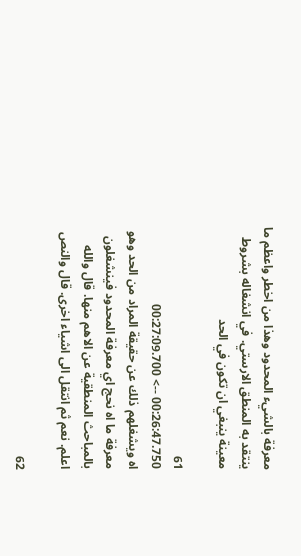معرفة بالشيء المحدود وهذا من اخطر واعظم ما ينتقد به المنطق الارستي. في انشغاله بشروط معينة ينبغي ان تكون في الحد

61
00:26:47.750 --> 00:27:09.700
اه ويشغلهم ذلك عن حقيقة المراد من الحد وهو معرفة ما اه نحج اي معرفة المحدود فينشغلون بالمباحث المنطقية عن الاهم منها. قال والله اعلم. نعم ثم انتقل الى اشياء اخرى. قال والنص

62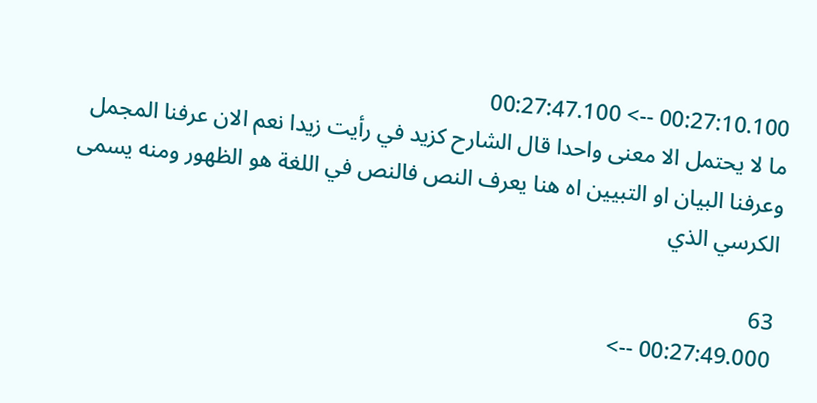00:27:10.100 --> 00:27:47.100
ما لا يحتمل الا معنى واحدا قال الشارح كزيد في رأيت زيدا نعم الان عرفنا المجمل وعرفنا البيان او التبيين اه هنا يعرف النص فالنص في اللغة هو الظهور ومنه يسمى الكرسي الذي

63
00:27:49.000 -->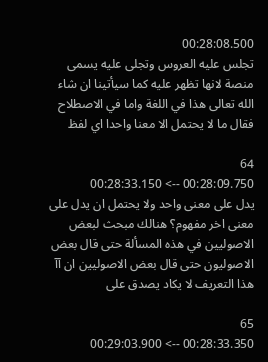00:28:08.500
تجلس عليه العروس وتجلى عليه يسمى منصة لانها تظهر عليه كما سيأتينا ان شاء الله تعالى هذا في اللغة واما في الاصطلاح فقال ما لا يحتمل الا معنا واحدا اي لفظ

64
00:28:09.750 --> 00:28:33.150
يدل على معنى واحد ولا يحتمل ان يدل على معنى اخر مفهوم؟ هنالك مبحث لبعض الاصوليين في هذه المسألة حتى قال بعض الاصوليون حتى قال بعض الاصوليين ان آآ هذا التعريف لا يكاد يصدق على

65
00:28:33.350 --> 00:29:03.900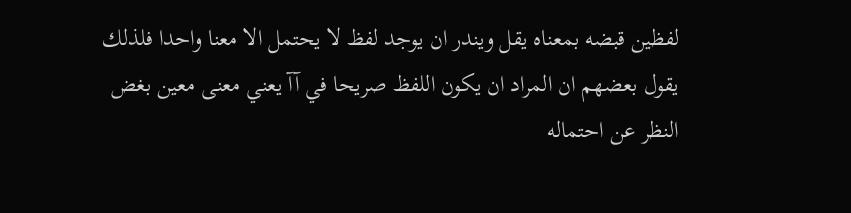لفظين قبضه بمعناه يقل ويندر ان يوجد لفظ لا يحتمل الا معنا واحدا فلذلك يقول بعضهم ان المراد ان يكون اللفظ صريحا في آآ يعني معنى معين بغض النظر عن احتماله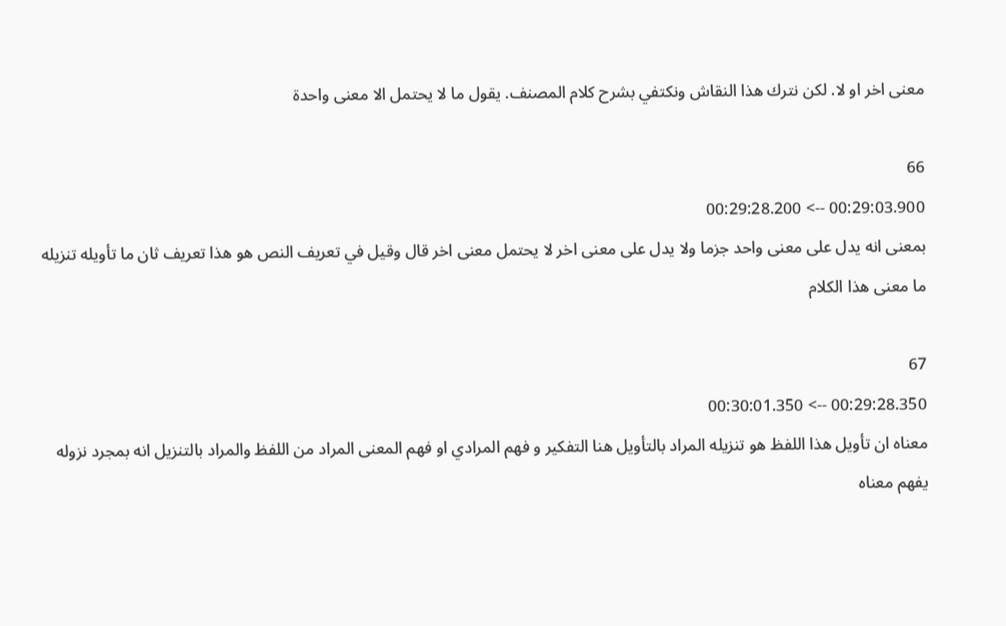معنى اخر او لا. لكن نترك هذا النقاش ونكتفي بشرح كلام المصنف. يقول ما لا يحتمل الا معنى واحدة

66
00:29:03.900 --> 00:29:28.200
بمعنى انه يدل على معنى واحد جزما ولا يدل على معنى اخر لا يحتمل معنى اخر قال وقيل في تعريف النص هو هذا تعريف ثان ما تأويله تنزيله ما معنى هذا الكلام

67
00:29:28.350 --> 00:30:01.350
معناه ان تأويل هذا اللفظ هو تنزيله المراد بالتأويل هنا التفكير و فهم المرادي او فهم المعنى المراد من اللفظ والمراد بالتنزيل انه بمجرد نزوله يفهم معناه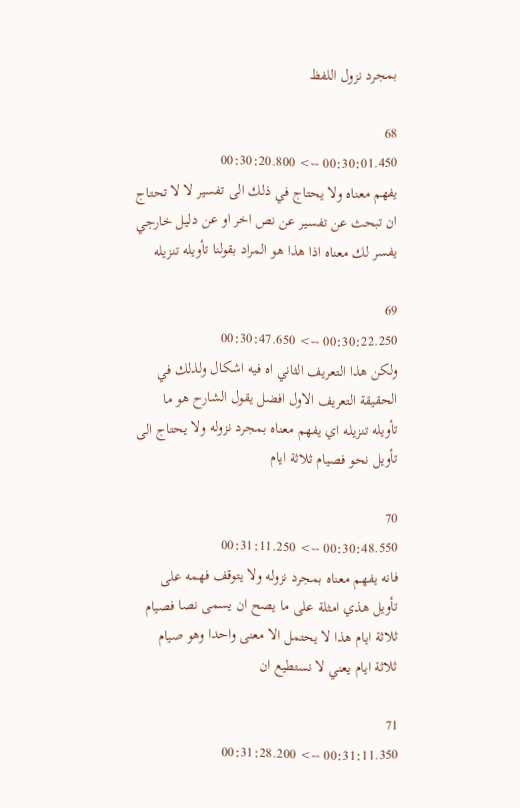بمجرد نزول اللفظ

68
00:30:01.450 --> 00:30:20.800
يفهم معناه ولا يحتاج في ذلك الى تفسير لا لا تحتاج ان تبحث عن تفسير عن نص اخر او عن دليل خارجي يفسر لك معناه اذا هذا هو المراد بقولنا تأويله تنزيله

69
00:30:22.250 --> 00:30:47.650
ولكن هذا التعريف الثاني اه فيه اشكال ولذلك في الحقيقة التعريف الاول افضل يقول الشارح هو ما تأويله تنزيله اي يفهم معناه بمجرد نزوله ولا يحتاج الى تأويل نحو فصيام ثلاثة ايام

70
00:30:48.550 --> 00:31:11.250
فانه يفهم معناه بمجرد نزوله ولا يتوقف فهمه على تأويل هذي امثلة على ما يصح ان يسمى نصا فصيام ثلاثة ايام هذا لا يحتمل الا معنى واحدا وهو صيام ثلاثة ايام يعني لا نستطيع ان

71
00:31:11.350 --> 00:31:28.200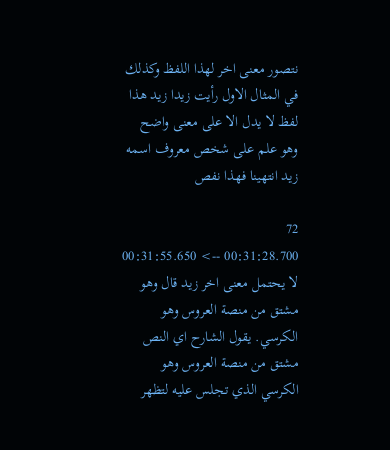نتصور معنى اخر لهذا اللفظ وكذلك في المثال الاول رأيت زيدا زيد هذا لفظ لا يدل الا على معنى واضح وهو علم على شخص معروف اسمه زيد انتهينا فهذا نفص

72
00:31:28.700 --> 00:31:55.650
لا يحتمل معنى اخر زيد قال وهو مشتق من منصة العروس وهو الكرسي. يقول الشارح اي النص مشتق من منصة العروس وهو الكرسي الذي تجلس عليه لتظهر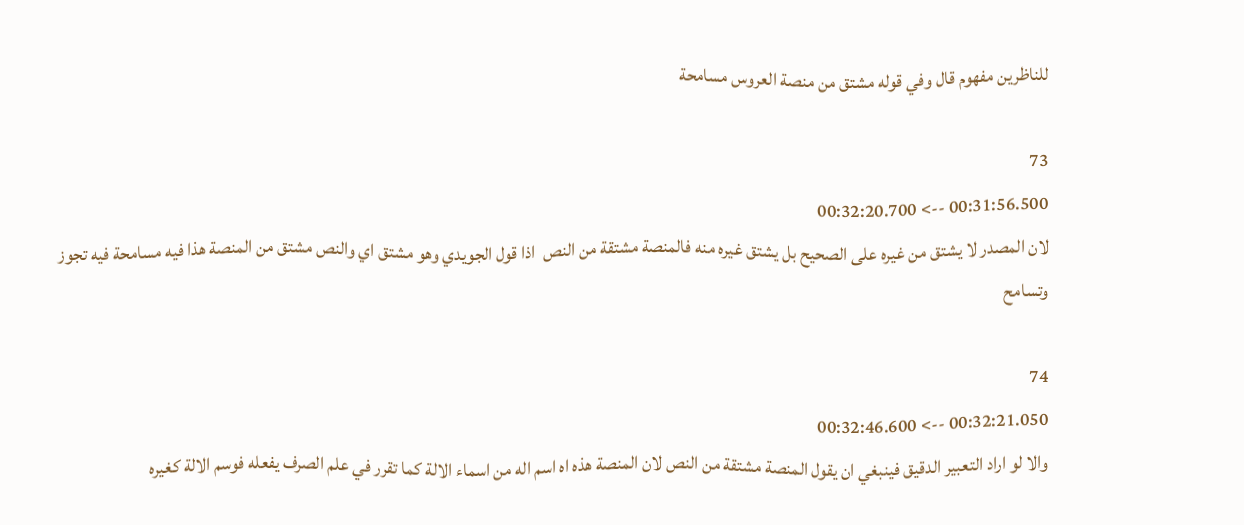للناظرين مفهوم قال وفي قوله مشتق من منصة العروس مسامحة

73
00:31:56.500 --> 00:32:20.700
لان المصدر لا يشتق من غيره على الصحيح بل يشتق غيره منه فالمنصة مشتقة من النص  اذا قول الجويدي وهو مشتق اي والنص مشتق من المنصة هذا فيه مسامحة فيه تجوز وتسامح

74
00:32:21.050 --> 00:32:46.600
والا لو اراد التعبير الدقيق فينبغي ان يقول المنصة مشتقة من النص لان المنصة هذه اه اسم اله من اسماء الالة كما تقرر في علم الصرف يفعله فوسم الالة كغيره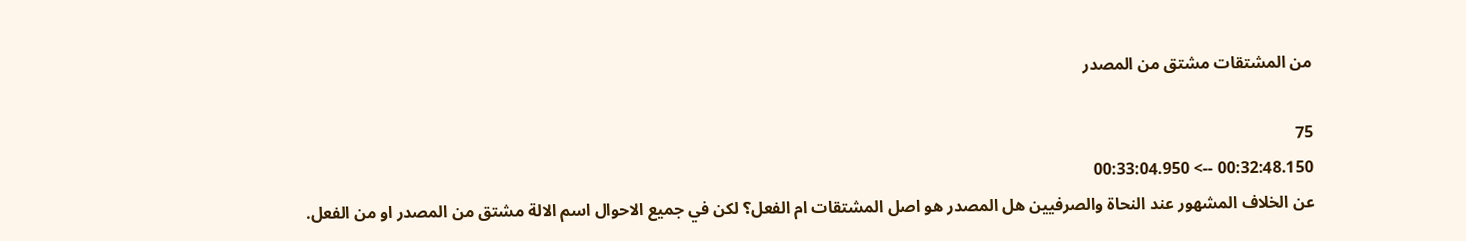من المشتقات مشتق من المصدر

75
00:32:48.150 --> 00:33:04.950
عن الخلاف المشهور عند النحاة والصرفيين هل المصدر هو اصل المشتقات ام الفعل؟ لكن في جميع الاحوال اسم الالة مشتق من المصدر او من الفعل.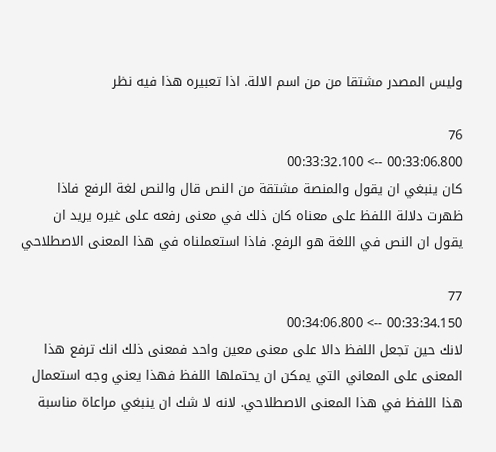وليس المصدر مشتقا من من اسم الالة. اذا تعبيره هذا فيه نظر

76
00:33:06.800 --> 00:33:32.100
كان ينبغي ان يقول والمنصة مشتقة من النص قال والنص لغة الرفع فاذا ظهرت دلالة اللفظ على معناه كان ذلك في معنى رفعه على غيره يريد ان يقول ان النص في اللغة هو الرفع. فاذا استعملناه في هذا المعنى الاصطلاحي

77
00:33:34.150 --> 00:34:06.800
لانك حين تجعل اللفظ دالا على معنى معين واحد فمعنى ذلك انك ترفع هذا المعنى على المعاني التي يمكن ان يحتملها اللفظ فهذا يعني وجه استعمال هذا اللفظ في هذا المعنى الاصطلاحي. لانه لا شك ان ينبغي مراعاة مناسبة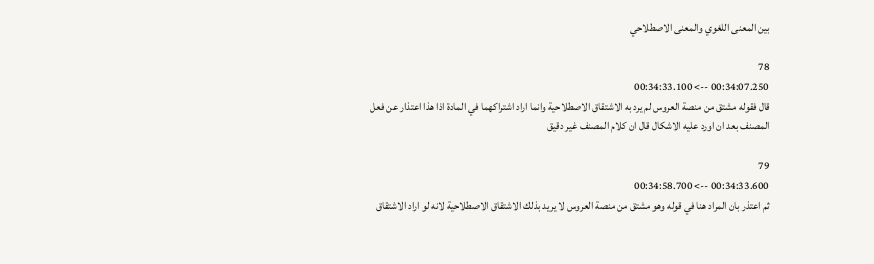بين المعنى اللغوي والمعنى الاصطلاحي

78
00:34:07.250 --> 00:34:33.100
قال فقوله مشتق من منصة العروس لم يرد به الاشتقاق الاصطلاحية وانما اراد اشتراكهما في المادة اذا هذا اعتذار عن فعل المصنف بعد ان اورد عليه الاشكال قال ان كلام المصنف غير دقيق

79
00:34:33.600 --> 00:34:58.700
ثم اعتذر بان المراد هنا في قوله وهو مشتق من منصة العروس لا يريد بذلك الاشتقاق الاصطلاحية لانه لو اراد الاشتقاق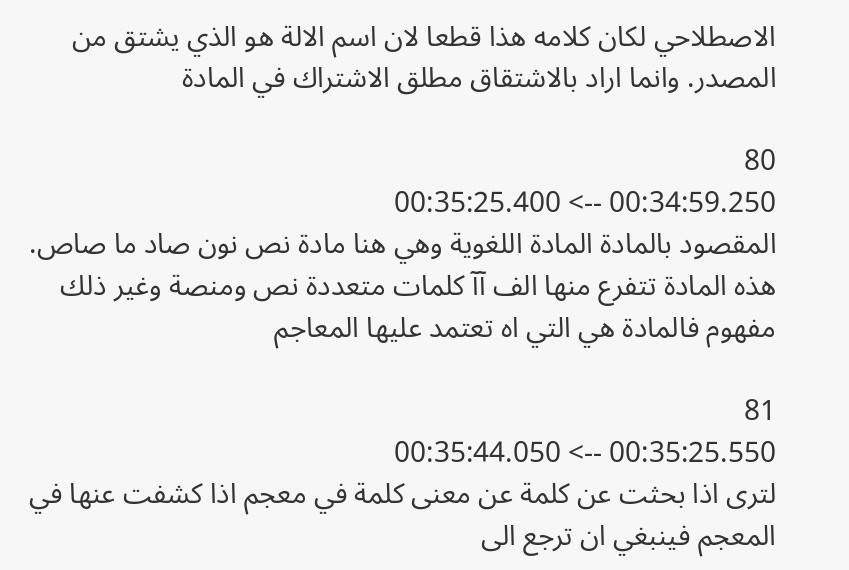الاصطلاحي لكان كلامه هذا قطعا لان اسم الالة هو الذي يشتق من المصدر. وانما اراد بالاشتقاق مطلق الاشتراك في المادة

80
00:34:59.250 --> 00:35:25.400
المقصود بالمادة المادة اللغوية وهي هنا مادة نص نون صاد ما صاص. هذه المادة تتفرع منها الف آآ كلمات متعددة نص ومنصة وغير ذلك مفهوم فالمادة هي التي اه تعتمد عليها المعاجم

81
00:35:25.550 --> 00:35:44.050
لترى اذا بحثت عن كلمة عن معنى كلمة في معجم اذا كشفت عنها في المعجم فينبغي ان ترجع الى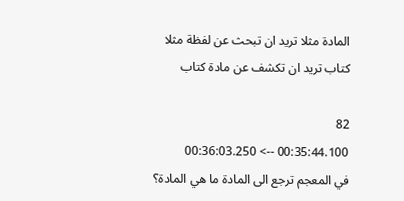المادة مثلا تريد ان تبحث عن لفظة مثلا كتاب تريد ان تكشف عن مادة كتاب

82
00:35:44.100 --> 00:36:03.250
في المعجم ترجع الى المادة ما هي المادة؟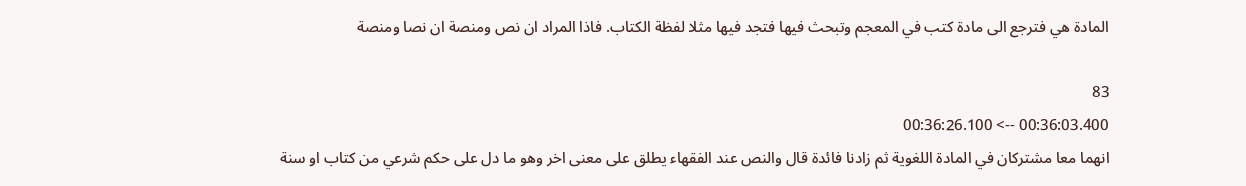المادة هي فترجع الى مادة كتب في المعجم وتبحث فيها فتجد فيها مثلا لفظة الكتاب. فاذا المراد ان نص ومنصة ان نصا ومنصة

83
00:36:03.400 --> 00:36:26.100
انهما معا مشتركان في المادة اللغوية ثم زادنا فائدة قال والنص عند الفقهاء يطلق على معنى اخر وهو ما دل على حكم شرعي من كتاب او سنة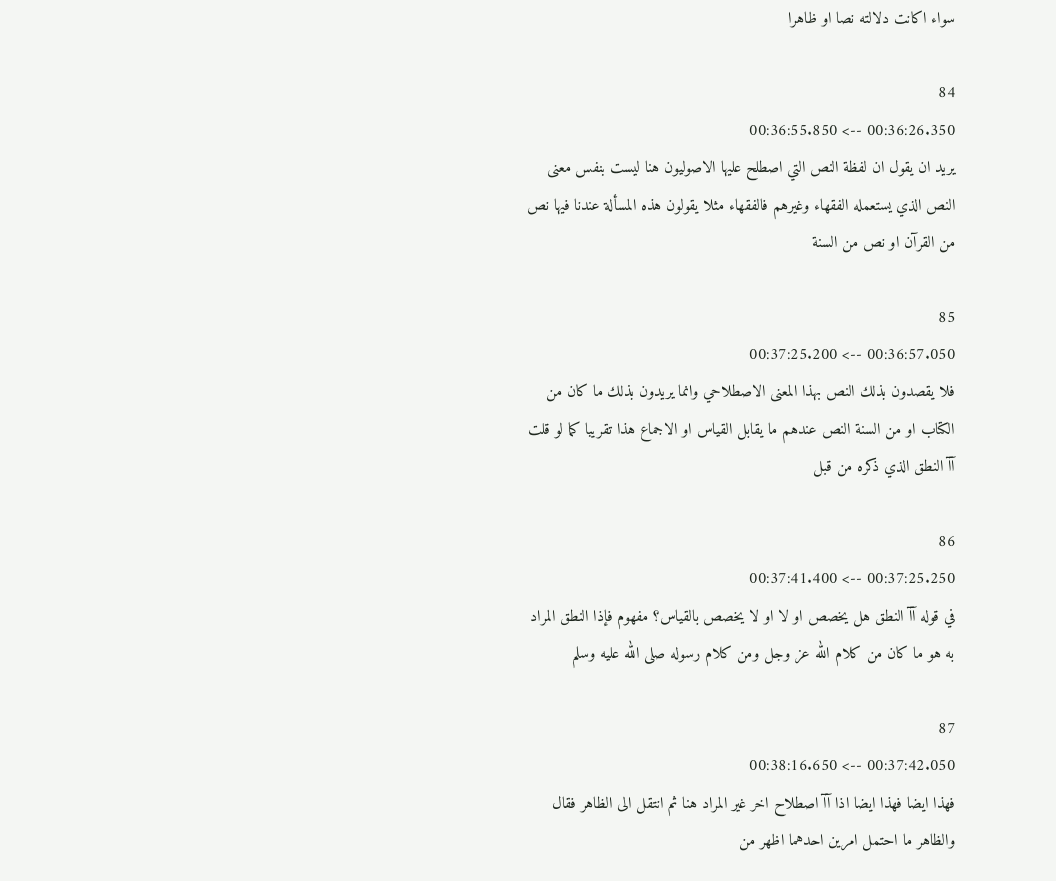سواء اكانت دلالته نصا او ظاهرا

84
00:36:26.350 --> 00:36:55.850
يريد ان يقول ان لفظة النص التي اصطلح عليها الاصوليون هنا ليست بنفس معنى النص الذي يستعمله الفقهاء وغيرهم فالفقهاء مثلا يقولون هذه المسألة عندنا فيها نص من القرآن او نص من السنة

85
00:36:57.050 --> 00:37:25.200
فلا يقصدون بذلك النص بهذا المعنى الاصطلاحي وانما يريدون بذلك ما كان من الكتاب او من السنة النص عندهم ما يقابل القياس او الاجماع هذا تقريبا كما لو قلت آآ النطق الذي ذكره من قبل

86
00:37:25.250 --> 00:37:41.400
في قوله آآ النطق هل يخصص او لا او لا يخصص بالقياس؟ مفهوم فإذا النطق المراد به هو ما كان من كلام الله عز وجل ومن كلام رسوله صلى الله عليه وسلم

87
00:37:42.050 --> 00:38:16.650
فهذا ايضا فهذا ايضا اذا آآ اصطلاح اخر غير المراد هنا ثم انتقل الى الظاهر فقال والظاهر ما احتمل امرين احدهما اظهر من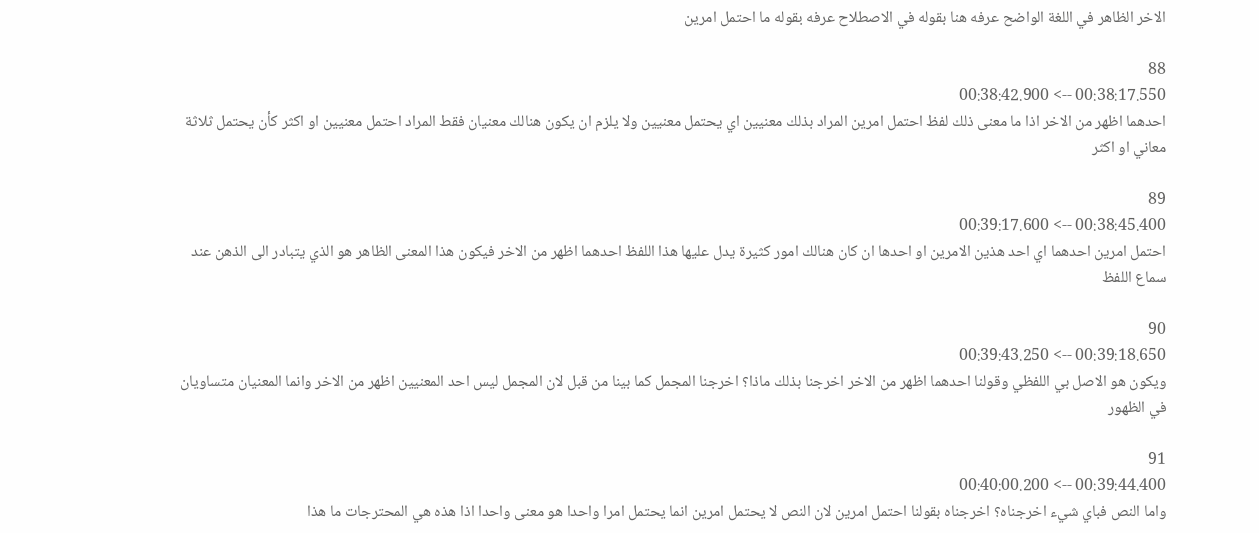الاخر الظاهر في اللغة الواضح عرفه هنا بقوله في الاصطلاح عرفه بقوله ما احتمل امرين

88
00:38:17.550 --> 00:38:42.900
احدهما اظهر من الاخر اذا ما معنى ذلك لفظ احتمل امرين المراد بذلك معنيين اي يحتمل معنيين ولا يلزم ان يكون هنالك معنيان فقط المراد احتمل معنيين او اكثر كأن يحتمل ثلاثة معاني او اكثر

89
00:38:45.400 --> 00:39:17.600
احتمل امرين احدهما اي احد هذين الامرين او احدها ان كان هنالك امور كثيرة يدل عليها هذا اللفظ احدهما اظهر من الاخر فيكون هذا المعنى الظاهر هو الذي يتبادر الى الذهن عند سماع اللفظ

90
00:39:18.650 --> 00:39:43.250
ويكون هو الاصل بي اللفظي وقولنا احدهما اظهر من الاخر اخرجنا بذلك ماذا؟ اخرجنا المجمل كما بينا من قبل لان المجمل ليس احد المعنيين اظهر من الاخر وانما المعنيان متساويان في الظهور

91
00:39:44.400 --> 00:40:00.200
واما النص فباي شيء اخرجناه؟ اخرجناه بقولنا احتمل امرين لان النص لا يحتمل امرين انما يحتمل امرا واحدا هو معنى واحدا اذا هذه هي المحترجات ما هذا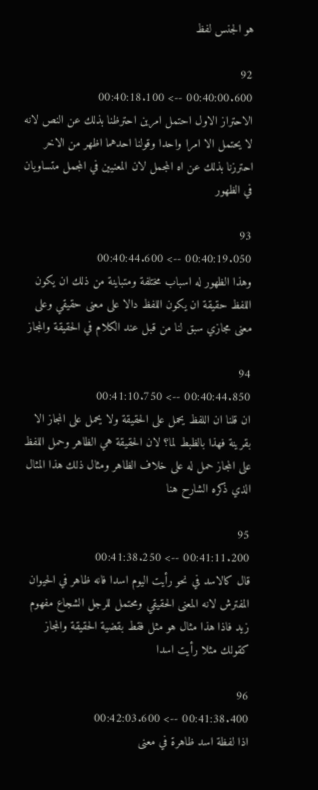هو الجنس لفظ

92
00:40:00.600 --> 00:40:18.100
الاحتراز الاول احتمل امرين احترظنا بذلك عن النص لانه لا يحتمل الا امرا واحدا وقولنا احدهما اظهر من الاخر احترزنا بذلك عن اه المجمل لان المعنيين في المجمل متساويان في الظهور

93
00:40:19.050 --> 00:40:44.600
وهذا الظهور له اسباب مختلفة ومتباينة من ذلك ان يكون اللفظ حقيقة ان يكون اللفظ دالا على معنى حقيقي وعلى معنى مجازي سبق لنا من قبل عند الكلام في الحقيقة والمجاز

94
00:40:44.850 --> 00:41:10.750
ان قلنا ان اللفظ يحمل على الحقيقة ولا يحمل على المجاز الا بقرينة فهذا بالظبط لما؟ لان الحقيقة هي الظاهر وحمل اللفظ على المجاز حمل له على خلاف الظاهر ومثال ذلك هذا المثال الذي ذكره الشارح هنا

95
00:41:11.200 --> 00:41:38.250
قال كالاسد في نحو رأيت اليوم اسدا فانه ظاهر في الحيوان المفترش لانه المعنى الحقيقي ومحتمل للرجل الشجاع مفهوم زيد فاذا هذا مثال هو مثل فقط بقضية الحقيقة والمجاز كقولك مثلا رأيت اسدا

96
00:41:38.400 --> 00:42:03.600
اذا لفظة اسد ظاهرة في معنى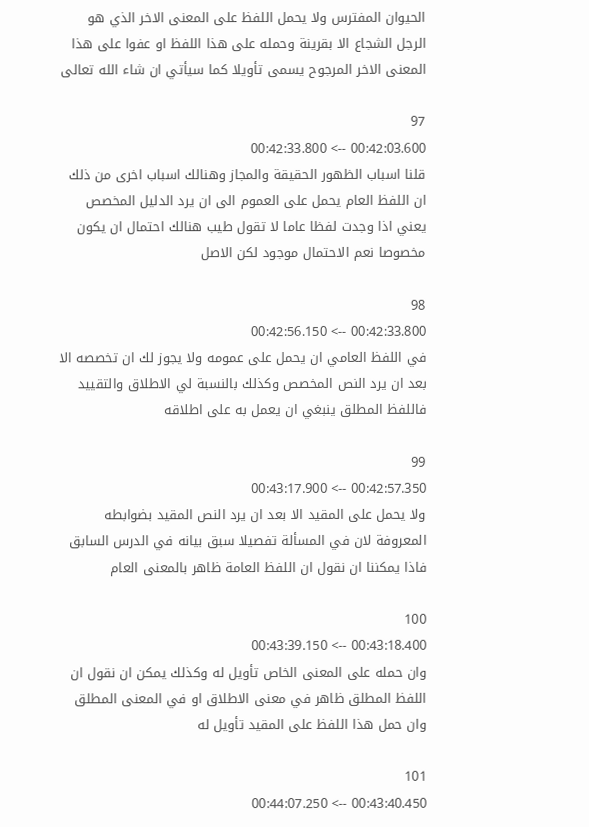الحيوان المفترس ولا يحمل اللفظ على المعنى الاخر الذي هو الرجل الشجاع الا بقرينة وحمله على هذا اللفظ او عفوا على هذا المعنى الاخر المرجوح يسمى تأويلا كما سيأتي ان شاء الله تعالى

97
00:42:03.600 --> 00:42:33.800
قلنا اسباب الظهور الحقيقة والمجاز وهنالك اسباب اخرى من ذلك ان اللفظ العام يحمل على العموم الى ان يرد الدليل المخصص يعني اذا وجدت لفظا عاما لا تقول طيب هنالك احتمال ان يكون مخصوصا نعم الاحتمال موجود لكن الاصل

98
00:42:33.800 --> 00:42:56.150
في اللفظ العامي ان يحمل على عمومه ولا يجوز لك ان تخصصه الا بعد ان يرد النص المخصص وكذلك بالنسبة لي الاطلاق والتقييد فاللفظ المطلق ينبغي ان يعمل به على اطلاقه

99
00:42:57.350 --> 00:43:17.900
ولا يحمل على المقيد الا بعد ان يرد النص المقيد بضوابطه المعروفة لان في المسألة تفصيلا سبق بيانه في الدرس السابق فاذا يمكننا ان نقول ان اللفظ العامة ظاهر بالمعنى العام

100
00:43:18.400 --> 00:43:39.150
وان حمله على المعنى الخاص تأويل له وكذلك يمكن ان نقول ان اللفظ المطلق ظاهر في معنى الاطلاق او في المعنى المطلق وان حمل هذا اللفظ على المقيد تأويل له

101
00:43:40.450 --> 00:44:07.250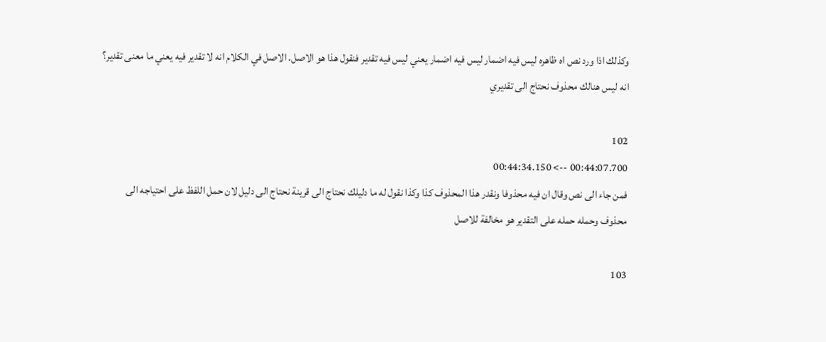وكذلك اذا ورد نص اه ظاهره ليس فيه اضمار ليس فيه اضمار يعني ليس فيه تقدير فنقول هذا هو الاصل. الاصل في الكلام انه لا تقدير فيه يعني ما معنى تقدير؟ انه ليس هنالك محذوف نحتاج الى تقديري

102
00:44:07.700 --> 00:44:34.150
فمن جاء الى نص وقال ان فيه محذوفا ونقدر هذا المحذوف كذا وكذا نقول له ما دليلك نحتاج الى قرينة نحتاج الى دليل لان حمل اللفظ على احتياجه الى محذوف وحمله حمله على التقدير هو مخالفة للاصل

103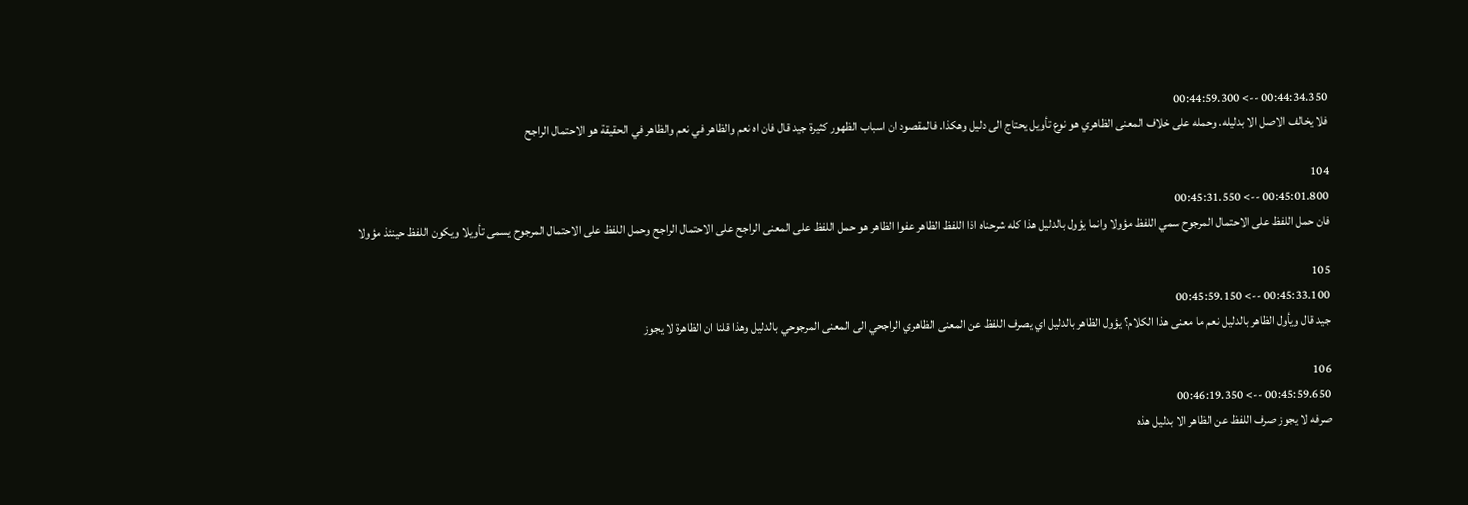00:44:34.350 --> 00:44:59.300
فلا يخالف الاصل الا بدليله. وحمله على خلاف المعنى الظاهري هو نوع تأويل يحتاج الى دليل وهكذا. فالمقصود ان اسباب الظهور كثيرة جيد قال فان اه نعم والظاهر في نعم والظاهر في الحقيقة هو الاحتمال الراجح

104
00:45:01.800 --> 00:45:31.550
فان حمل اللفظ على الاحتمال المرجوح سمي اللفظ مؤولا وانما يؤول بالدليل هذا كله شرحناه اذا اللفظ الظاهر عفوا الظاهر هو حمل اللفظ على المعنى الراجح على الاحتمال الراجح وحمل اللفظ على الاحتمال المرجوح يسمى تأويلا ويكون اللفظ حينئذ مؤولا

105
00:45:33.100 --> 00:45:59.150
جيد قال ويأول الظاهر بالدليل نعم ما معنى هذا الكلام؟ يؤول الظاهر بالدليل اي يصرف اللفظ عن المعنى الظاهري الراجحي الى المعنى المرجوحي بالدليل وهذا قلنا ان الظاهرة لا يجوز

106
00:45:59.650 --> 00:46:19.350
صرفه لا يجوز صرف اللفظ عن الظاهر الا بدليل هذه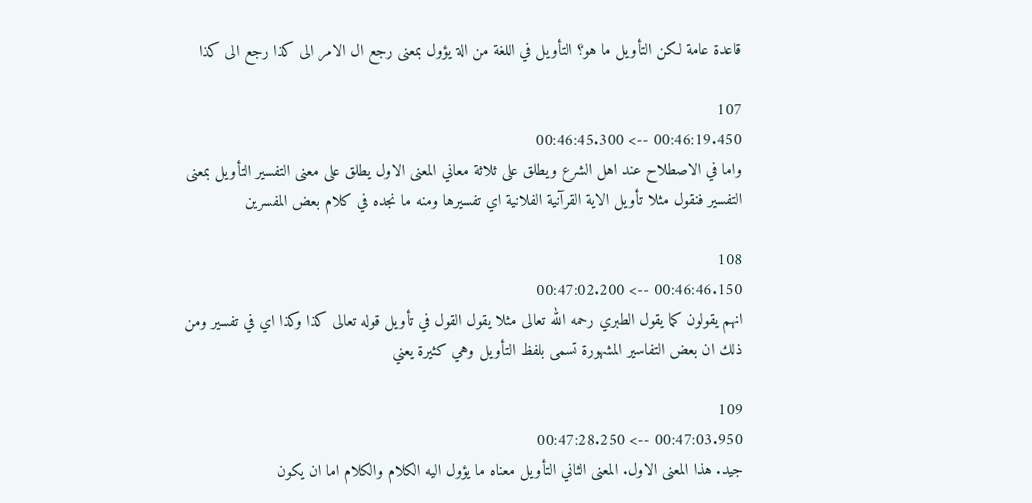قاعدة عامة لكن التأويل ما هو؟ التأويل في اللغة من الة يؤول بمعنى رجع ال الامر الى كذا رجع الى كذا

107
00:46:19.450 --> 00:46:45.300
واما في الاصطلاح عند اهل الشرع ويطلق على ثلاثة معاني المعنى الاول يطلق على معنى التفسير التأويل بمعنى التفسير فنقول مثلا تأويل الاية القرآنية الفلانية اي تفسيرها ومنه ما نجده في كلام بعض المفسرين

108
00:46:46.150 --> 00:47:02.200
انهم يقولون كما يقول الطبري رحمه الله تعالى مثلا يقول القول في تأويل قوله تعالى كذا وكذا اي في تفسير ومن ذلك ان بعض التفاسير المشهورة تسمى بلفظ التأويل وهي كثيرة يعني

109
00:47:03.950 --> 00:47:28.250
جيد. هذا المعنى الاول. المعنى الثاني التأويل معناه ما يؤول اليه الكلام والكلام اما ان يكون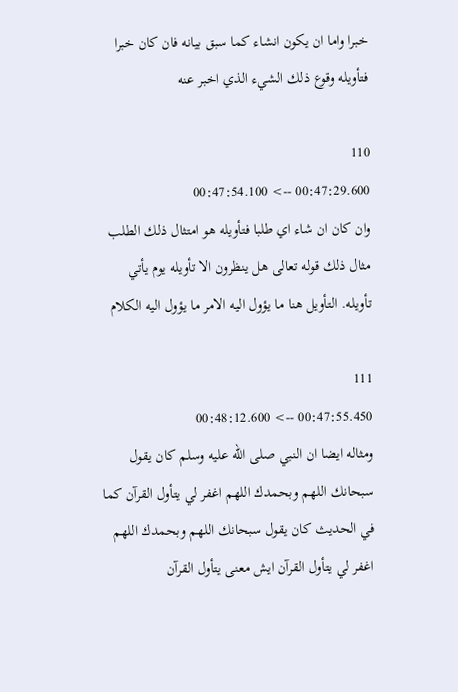خبرا واما ان يكون انشاء كما سبق بيانه فان كان خبرا فتأويله وقوع ذلك الشيء الذي اخبر عنه

110
00:47:29.600 --> 00:47:54.100
وان كان ان شاء اي طلبا فتأويله هو امتثال ذلك الطلب مثال ذلك قوله تعالى هل ينظرون الا تأويله يوم يأتي تأويله. التأويل هنا ما يؤول اليه الامر ما يؤول اليه الكلام

111
00:47:55.450 --> 00:48:12.600
ومثاله ايضا ان النبي صلى الله عليه وسلم كان يقول سبحانك اللهم وبحمدك اللهم اغفر لي يتأول القرآن كما في الحديث كان يقول سبحانك اللهم وبحمدك اللهم اغفر لي يتأول القرآن ايش معنى يتأول القرآن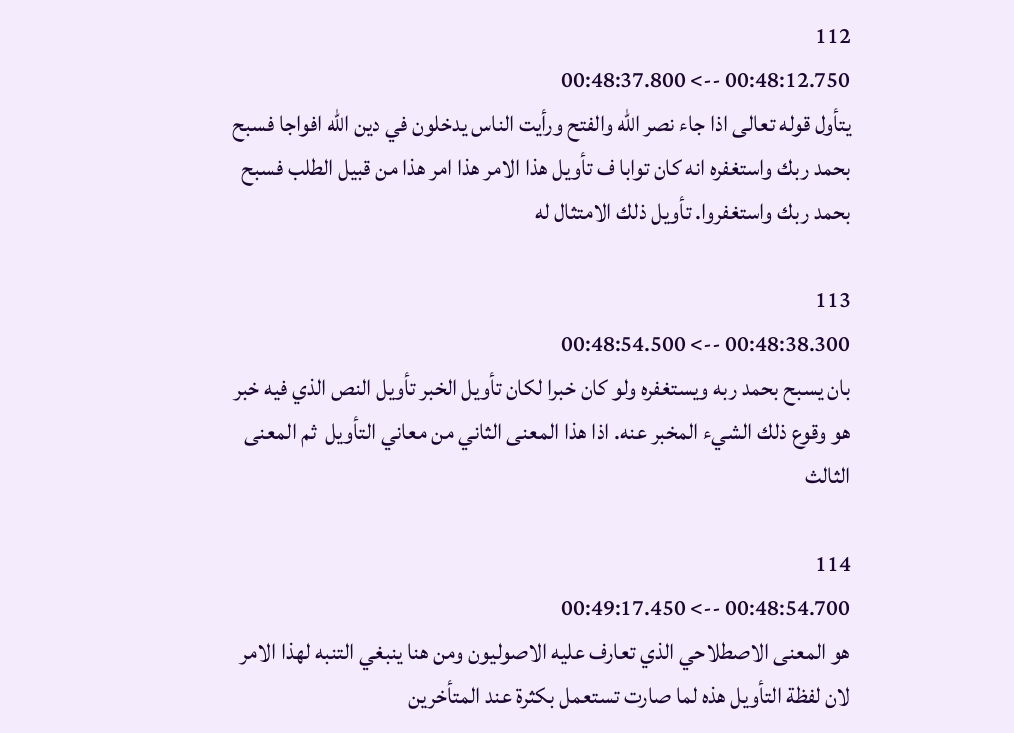112
00:48:12.750 --> 00:48:37.800
يتأول قوله تعالى اذا جاء نصر الله والفتح ورأيت الناس يدخلون في دين الله افواجا فسبح بحمد ربك واستغفره انه كان توابا ف تأويل هذا الامر هذا امر هذا من قبيل الطلب فسبح بحمد ربك واستغفروا. تأويل ذلك الامتثال له

113
00:48:38.300 --> 00:48:54.500
بان يسبح بحمد ربه ويستغفره ولو كان خبرا لكان تأويل الخبر تأويل النص الذي فيه خبر هو وقوع ذلك الشيء المخبر عنه. اذا هذا المعنى الثاني من معاني التأويل  ثم المعنى الثالث

114
00:48:54.700 --> 00:49:17.450
هو المعنى الاصطلاحي الذي تعارف عليه الاصوليون ومن هنا ينبغي التنبه لهذا الامر لان لفظة التأويل هذه لما صارت تستعمل بكثرة عند المتأخرين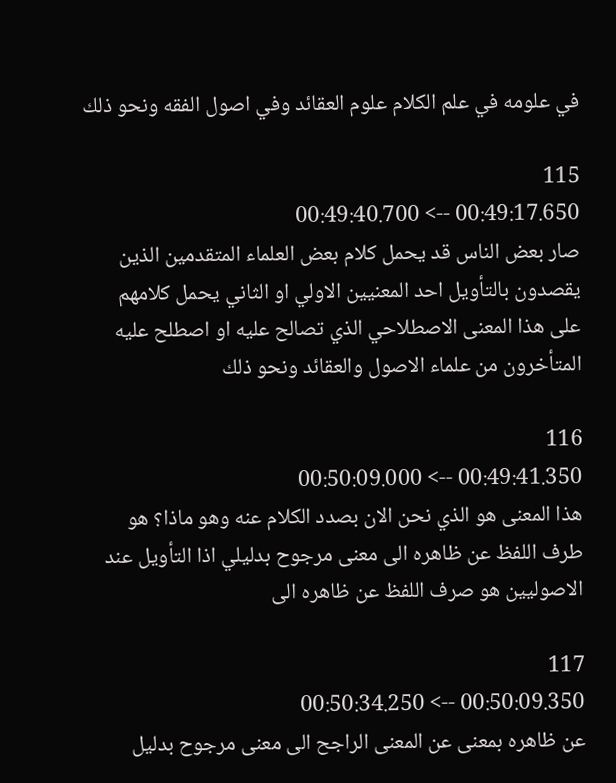في علومه في علم الكلام علوم العقائد وفي اصول الفقه ونحو ذلك

115
00:49:17.650 --> 00:49:40.700
صار بعض الناس قد يحمل كلام بعض العلماء المتقدمين الذين يقصدون بالتأويل احد المعنيين الاولي او الثاني يحمل كلامهم على هذا المعنى الاصطلاحي الذي تصالح عليه او اصطلح عليه المتأخرون من علماء الاصول والعقائد ونحو ذلك

116
00:49:41.350 --> 00:50:09.000
هذا المعنى هو الذي نحن الان بصدد الكلام عنه وهو ماذا؟ هو طرف اللفظ عن ظاهره الى معنى مرجوح بدليلي اذا التأويل عند الاصوليين هو صرف اللفظ عن ظاهره الى

117
00:50:09.350 --> 00:50:34.250
عن ظاهره بمعنى عن المعنى الراجح الى معنى مرجوح بدليل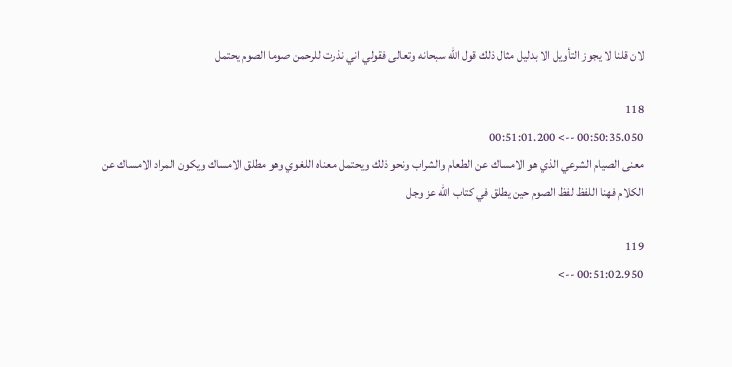لان قلنا لا يجوز التأويل الا بدليل مثال ذلك قول الله سبحانه وتعالى فقولي اني نذرت للرحمن صوما الصوم يحتمل

118
00:50:35.050 --> 00:51:01.200
معنى الصيام الشرعي الذي هو الامساك عن الطعام والشراب ونحو ذلك ويحتمل معناه اللغوي وهو مطلق الامساك ويكون المراد الامساك عن الكلام فهنا اللفظ لفظ الصوم حين يطلق في كتاب الله عز وجل

119
00:51:02.950 -->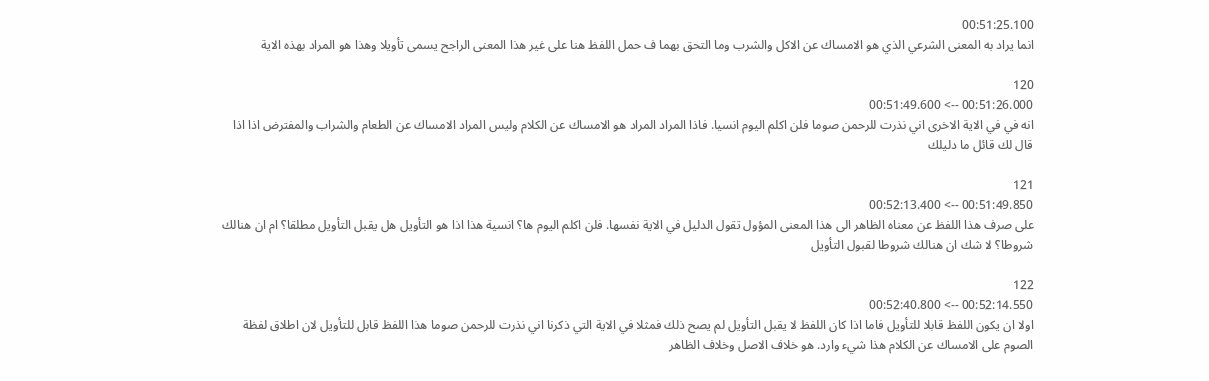00:51:25.100
انما يراد به المعنى الشرعي الذي هو الامساك عن الاكل والشرب وما التحق بهما ف حمل اللفظ هنا على غير هذا المعنى الراجح يسمى تأويلا وهذا هو المراد بهذه الاية

120
00:51:26.000 --> 00:51:49.600
انه في في الاية الاخرى اني نذرت للرحمن صوما فلن اكلم اليوم انسيا. فاذا المراد المراد هو الامساك عن الكلام وليس المراد الامساك عن الطعام والشراب والمفترض اذا اذا قال لك قائل ما دليلك

121
00:51:49.850 --> 00:52:13.400
على صرف هذا اللفظ عن معناه الظاهر الى هذا المعنى المؤول تقول الدليل في الاية نفسها. فلن اكلم اليوم ها؟ انسية هذا اذا هو التأويل هل يقبل التأويل مطلقا؟ ام ان هنالك شروطا؟ لا شك ان هنالك شروطا لقبول التأويل

122
00:52:14.550 --> 00:52:40.800
اولا ان يكون اللفظ قابلا للتأويل فاما اذا كان اللفظ لا يقبل التأويل لم يصح ذلك فمثلا في الاية التي ذكرنا اني نذرت للرحمن صوما هذا اللفظ قابل للتأويل لان اطلاق لفظة الصوم على الامساك عن الكلام هذا شيء وارد. هو خلاف الاصل وخلاف الظاهر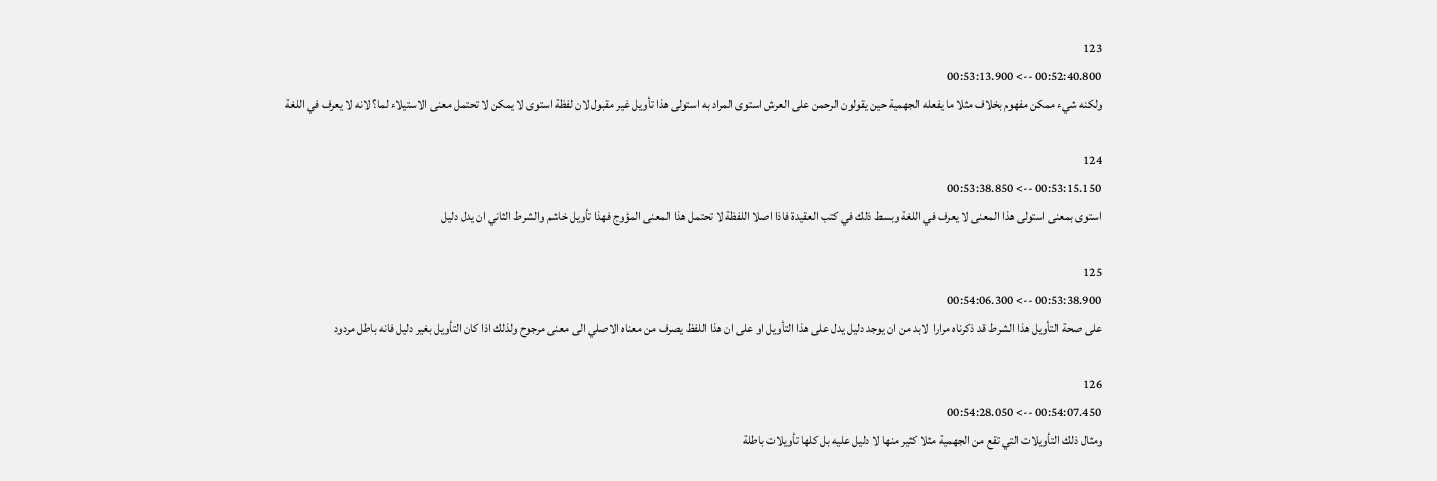123
00:52:40.800 --> 00:53:13.900
ولكنه شيء ممكن مفهوم بخلاف مثلا ما يفعله الجهمية حين يقولون الرحمن على العرش استوى المراد به استولى هذا تأويل غير مقبول لان لفظة استوى لا يمكن لا تحتمل معنى الاستيلاء لما؟ لانه لا يعرف في اللغة

124
00:53:15.150 --> 00:53:38.850
استوى بمعنى استولى هذا المعنى لا يعرف في اللغة وبسط ذلك في كتب العقيدة فاذا اصلا اللفظة لا تحتمل هذا المعنى المؤوج فهذا تأويل خاشم والشرط الثاني ان يدل دليل

125
00:53:38.900 --> 00:54:06.300
على صحة التأويل هذا الشرط قد ذكرناه مرارا  لابد من ان يوجد دليل يدل على هذا التأويل او على ان هذا اللفظ يصرف من معناه الاصلي الى معنى مرجوح ولذلك اذا كان التأويل بغير دليل فانه باطل مردود

126
00:54:07.450 --> 00:54:28.050
ومثال ذلك التأويلات التي تقع من الجهمية مثلا كثير منها لا دليل عليه بل كلها تأويلات باطلة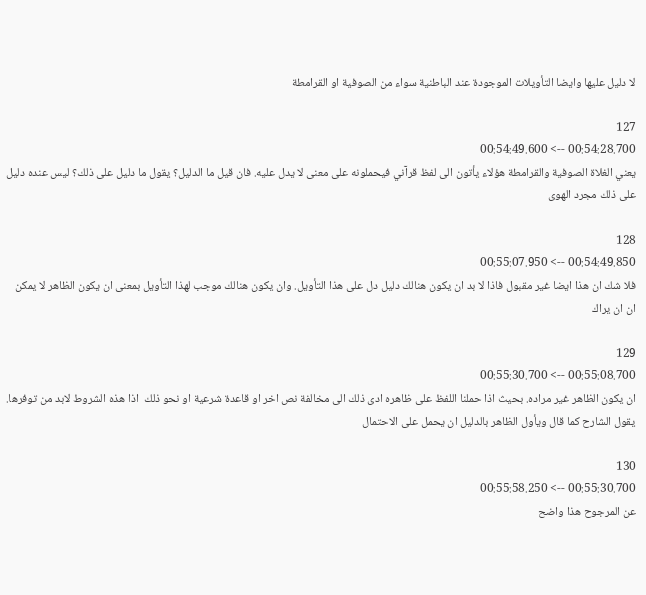لا دليل عليها وايضا التأويلات الموجودة عند الباطنية سواء من الصوفية او القرامطة

127
00:54:28.700 --> 00:54:49.600
يعني الغلاة الصوفية والقرامطة هؤلاء يأتون الى لفظ قرآني فيحملونه على معنى لا يدل عليه. فان قيل ما الدليل؟ يقول ما دليل على ذلك؟ ليس عنده دليل على ذلك مجرد الهوى

128
00:54:49.850 --> 00:55:07.950
فلا شك ان هذا ايضا غير مقبول فاذا لا بد ان يكون هنالك دليل دل على هذا التأويل. وان يكون هنالك موجب لهذا التأويل بمعنى ان يكون الظاهر لا يمكن ان ان يراك

129
00:55:08.700 --> 00:55:30.700
ان يكون الظاهر غير مراده. بحيث اذا حملنا اللفظ على ظاهره ادى ذلك الى مخالفة نص اخر او قاعدة شرعية او نحو ذلك  اذا هذه الشروط لابد من توفرها. يقول الشارح كما قال ويأول الظاهر بالدليل ان يحمل على الاحتمال

130
00:55:30.700 --> 00:55:58.250
عن المرجوح هذا واضح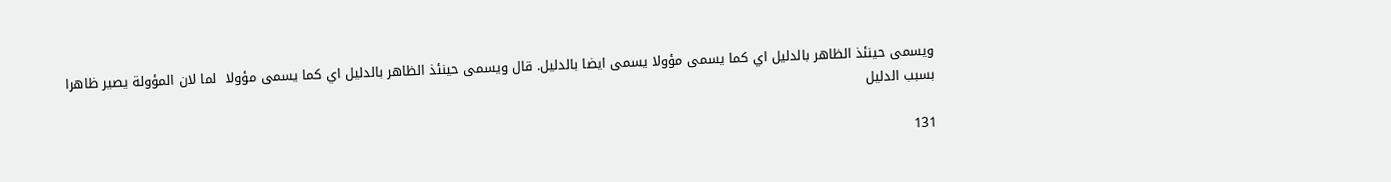ويسمى حينئذ الظاهر بالدليل اي كما يسمى مؤولا يسمى ايضا بالدليل. قال ويسمى حينئذ الظاهر بالدليل اي كما يسمى مؤولا  لما لان المؤولة يصير ظاهرا بسبب الدليل

131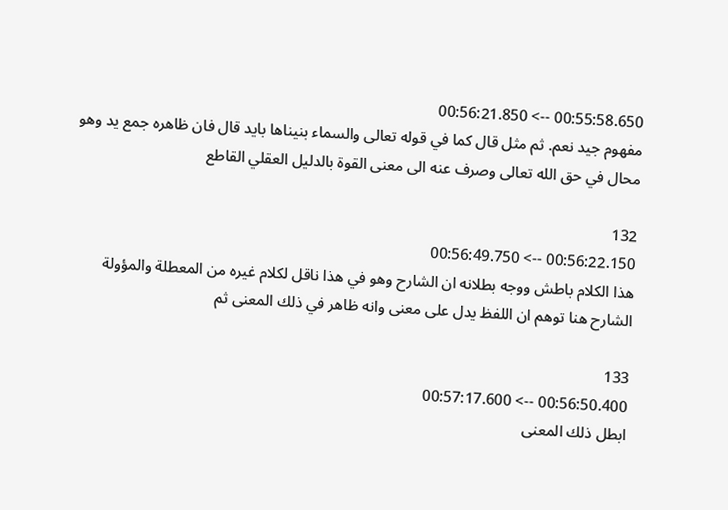00:55:58.650 --> 00:56:21.850
مفهوم جيد نعم. ثم مثل قال كما في قوله تعالى والسماء بنيناها بايد قال فان ظاهره جمع يد وهو محال في حق الله تعالى وصرف عنه الى معنى القوة بالدليل العقلي القاطع

132
00:56:22.150 --> 00:56:49.750
هذا الكلام باطش ووجه بطلانه ان الشارح وهو في هذا ناقل لكلام غيره من المعطلة والمؤولة الشارح هنا توهم ان اللفظ يدل على معنى وانه ظاهر في ذلك المعنى ثم

133
00:56:50.400 --> 00:57:17.600
ابطل ذلك المعنى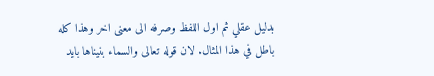بدليل عقلي ثم اول اللفظ وصرفه الى معنى اخر وهذا كله باطل في هذا المثال. لان قوله تعالى والسماء بنيناها بايد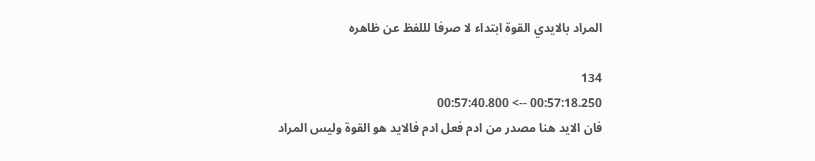المراد بالايدي القوة ابتداء لا صرفا لللفظ عن ظاهره

134
00:57:18.250 --> 00:57:40.800
فان الايد هنا مصدر من ادم فعل ادم فالايد هو القوة وليس المراد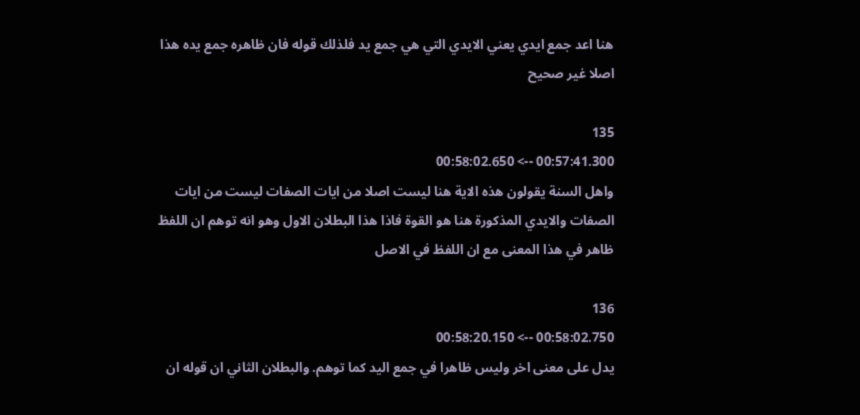هنا اعد جمع ايدي يعني الايدي التي هي جمع يد فلذلك قوله فان ظاهره جمع يده هذا اصلا غير صحيح

135
00:57:41.300 --> 00:58:02.650
واهل السنة يقولون هذه الاية هنا ليست اصلا من ايات الصفات ليست من ايات الصفات والايدي المذكورة هنا هو القوة فاذا هذا البطلان الاول وهو انه توهم ان اللفظ ظاهر في هذا المعنى مع ان اللفظ في الاصل

136
00:58:02.750 --> 00:58:20.150
يدل على معنى اخر وليس ظاهرا في جمع اليد كما توهم. والبطلان الثاني ان قوله ان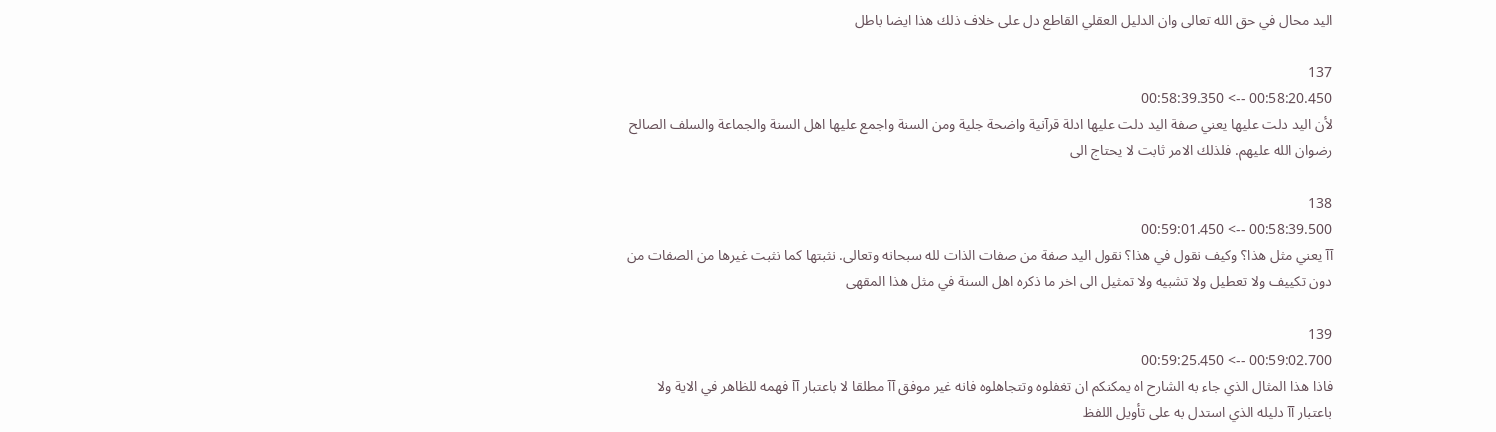اليد محال في حق الله تعالى وان الدليل العقلي القاطع دل على خلاف ذلك هذا ايضا باطل

137
00:58:20.450 --> 00:58:39.350
لأن اليد دلت عليها يعني صفة اليد دلت عليها ادلة قرآنية واضحة جلية ومن السنة واجمع عليها اهل السنة والجماعة والسلف الصالح رضوان الله عليهم. فلذلك الامر ثابت لا يحتاج الى

138
00:58:39.500 --> 00:59:01.450
آآ يعني مثل هذا؟ وكيف نقول في هذا؟ نقول اليد صفة من صفات الذات لله سبحانه وتعالى. نثبتها كما نثبت غيرها من الصفات من دون تكييف ولا تعطيل ولا تشبيه ولا تمثيل الى اخر ما ذكره اهل السنة في مثل هذا المقهى

139
00:59:02.700 --> 00:59:25.450
فاذا هذا المثال الذي جاء به الشارح اه يمكنكم ان تغفلوه وتتجاهلوه فانه غير موفق آآ مطلقا لا باعتبار آآ فهمه للظاهر في الاية ولا باعتبار آآ دليله الذي استدل به على تأويل اللفظ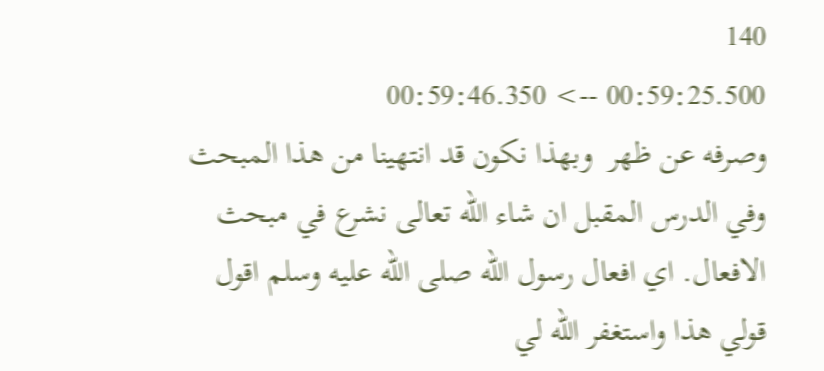140
00:59:25.500 --> 00:59:46.350
وصرفه عن ظهر  وبهذا نكون قد انتهينا من هذا المبحث وفي الدرس المقبل ان شاء الله تعالى نشرع في مبحث الافعال. اي افعال رسول الله صلى الله عليه وسلم اقول قولي هذا واستغفر الله لي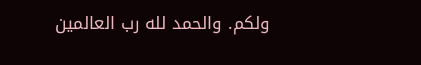ولكم. والحمد لله رب العالمين